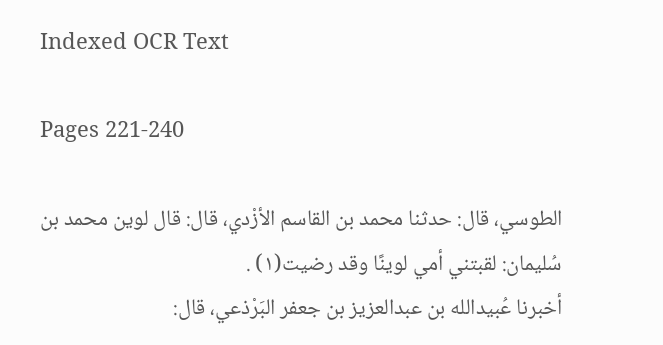Indexed OCR Text

Pages 221-240

الطوسي، قال: حدثنا محمد بن القاسم الأزْدي، قال: قال لوين محمد بن
سُليمان: لقبتني أمي لوينًا وقد رضيت(١) .
أخبرنا عُبيدالله بن عبدالعزيز بن جعفر البَرْذعي، قال: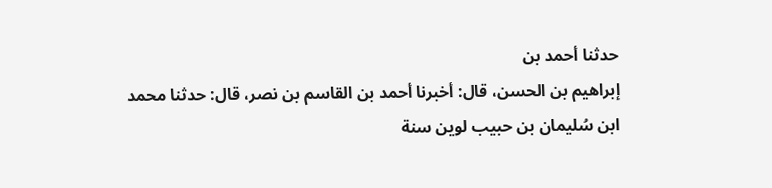حدثنا أحمد بن
إبراهيم بن الحسن، قال: أخبرنا أحمد بن القاسم بن نصر، قال: حدثنا محمد
ابن سُليمان بن حبيب لوين سنة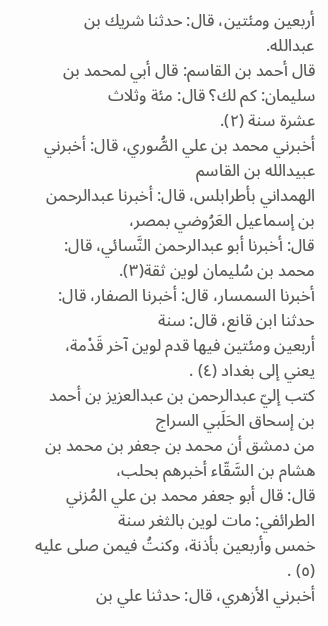أربعين ومئتين، قال: حدثنا شريك بن عبدالله.
قال أحمد بن القاسم: قال أبي لمحمد بن سليمان: كم لك؟ قال: مئة وثلاث
عشرة سنة (٢).
أخبرني محمد بن علي الصُّوري، قال: أخبرني عبيدالله بن القاسم
الهمداني بأطرابلس، قال: أخبرنا عبدالرحمن بن إسماعيل العَرُوضي بمصر،
قال: أخبرنا أبو عبدالرحمن النَّسائي، قال: محمد بن سُليمان لوين ثقة(٣).
أخبرنا السمسار، قال: أخبرنا الصفار، قال: حدثنا ابن قانع، قال: سنة
أربعين ومئتين فيها قدم لوين آخر قَدْمة، يعني إلى بغداد (٤) .
كتب إليّ عبدالرحمن بن عبدالعزيز بن أحمد بن إسحاق الحَلَبي السراج
من دمشق أن محمد بن جعفر بن محمد بن هشام بن السَّقّاء أخبرهم بحلب،
قال: قال أبو جعفر محمد بن علي المُزني الطرائفي: مات لوين بالثغر سنة
خمس وأربعين بأذنة، وكنتُ فيمن صلى عليه (٥) .
أخبرني الأزهري، قال: حدثنا علي بن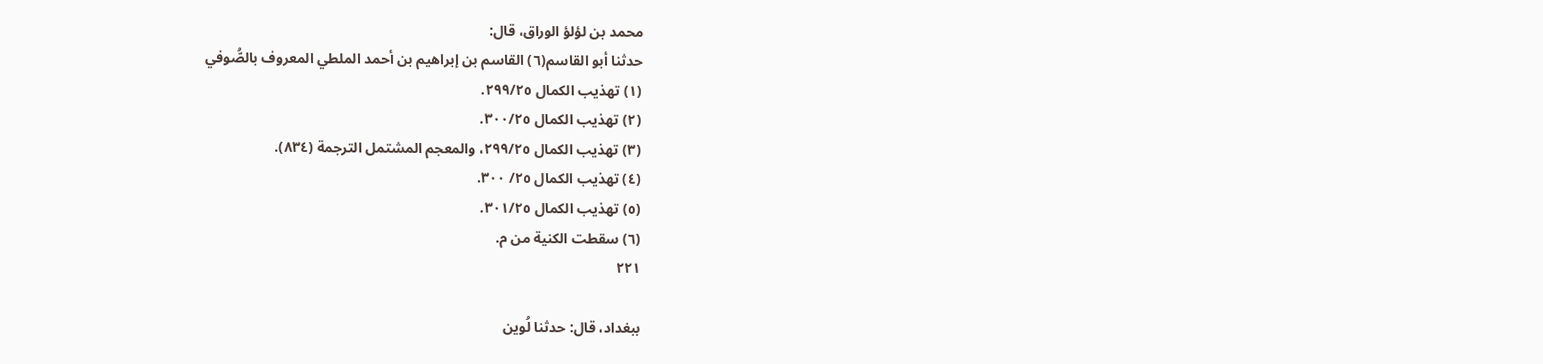محمد بن لؤلؤ الوراق، قال:
حدثنا أبو القاسم(٦) القاسم بن إبراهيم بن أحمد الملطي المعروف بالصُّوفي
(١) تهذيب الكمال ٢٩٩/٢٥.
(٢) تهذيب الكمال ٣٠٠/٢٥.
(٣) تهذيب الكمال ٢٩٩/٢٥، والمعجم المشتمل الترجمة (٨٣٤).
(٤) تهذيب الكمال ٢٥/ ٣٠٠.
(٥) تهذيب الكمال ٣٠١/٢٥.
(٦) سقطت الكنية من م.
٢٢١

ببغداد، قال: حدثنا لُوين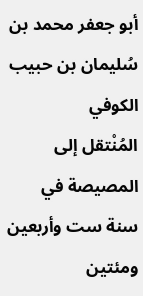أبو جعفر محمد بن سُليمان بن حبيب الكوفي
المُنْتقل إلى المصيصة في سنة ست وأربعين ومئتين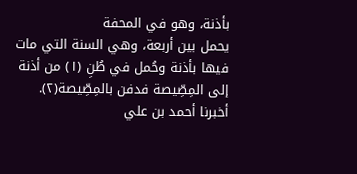بأذنة، وهو في المحفة
يحمل بين أربعة، وهي السنة التي مات فيها بأذنة وحُمل في طُنِ (١) من أذنة
إلى المِصِّيصة فدفن بالمِصِّيصة(٢).
أخبرنا أحمد بن علي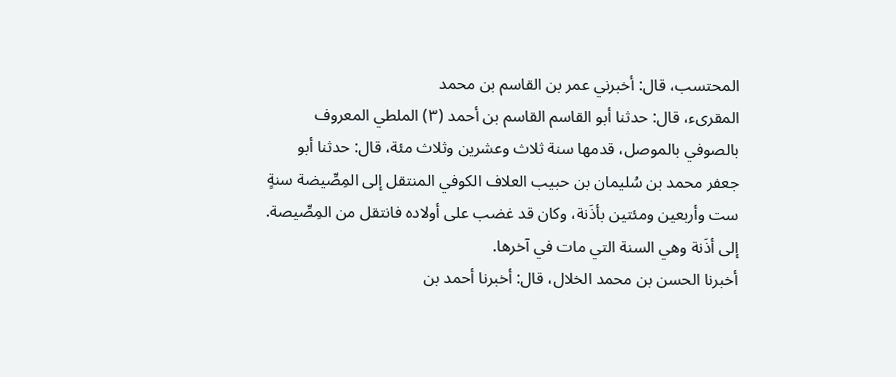المحتسب، قال: أخبرني عمر بن القاسم بن محمد
المقرىء، قال: حدثنا أبو القاسم القاسم بن أحمد (٣) الملطي المعروف
بالصوفي بالموصل، قدمها سنة ثلاث وعشرين وثلاث مئة، قال: حدثنا أبو
جعفر محمد بن سُليمان بن حبيب العلاف الكوفي المنتقل إلى المِصِّيضة سنةٍ
ست وأربعين ومئتين بأذَنة، وكان قد غضب على أولاده فانتقل من المِصِّيصة.
إلى أذَنة وهي السنة التي مات في آخرها.
أخبرنا الحسن بن محمد الخلال، قال: أخبرنا أحمد بن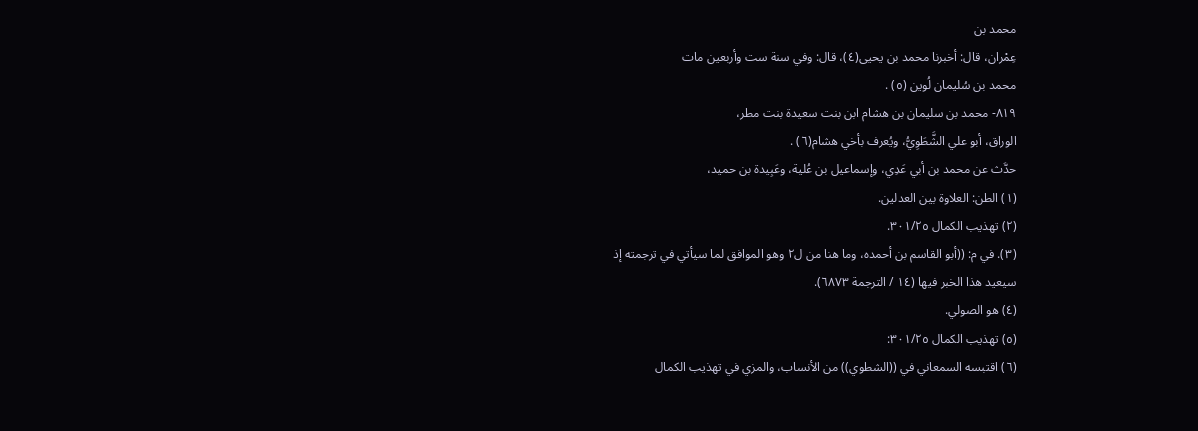محمد بن
عِمْران، قال: أخبرنا محمد بن يحيى(٤)، قال: وفي سنة ست وأربعين مات
محمد بن سُليمان لُوين (٥) .
٨١٩- محمد بن سليمان بن هشام ابن بنت سعيدة بنت مطر،
الوراق، أبو علي الشَّطَوِيُّ، ويُعرف بأخي هشام(٦) .
حدَّث عن محمد بن أبي عَدِي، وإسماعيل بن عُلية، وعَبِيدة بن حميد،
(١) الطن: العلاوة بين العدلين.
(٢) تهذيب الكمال ٣٠١/٢٥.
(٣). في م: ((أبو القاسم بن أحمده، وما هنا من ل٢ وهو الموافق لما سيأتي في ترجمته إذ
سيعيد هذا الخبر فيها (١٤ / الترجمة ٦٨٧٣).
(٤) هو الصولي.
(٥) تهذيب الكمال ٣٠١/٢٥:
(٦) اقتبسه السمعاني في ((الشطوي)) من الأنساب، والمزي في تهذيب الكمال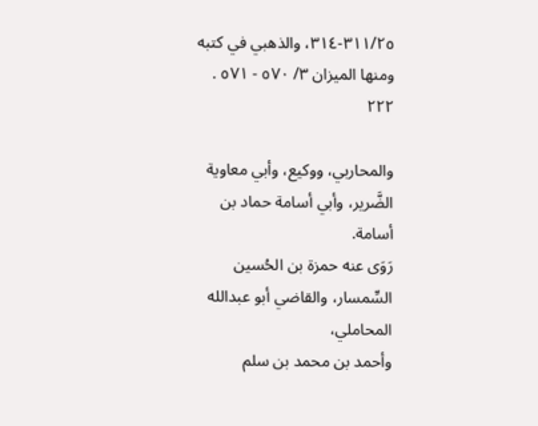٣١١/٢٥-٣١٤، والذهبي في كتبه ومنها الميزان ٣/ ٥٧٠ - ٥٧١ .
٢٢٢

والمحاربي، ووكيع، وأبي معاوية الضَّرير، وأبي أسامة حماد بن أسامة.
رَوَى عنه حمزة بن الحُسين السِّمسار، والقاضي أبو عبدالله المحاملي،
وأحمد بن محمد بن سلم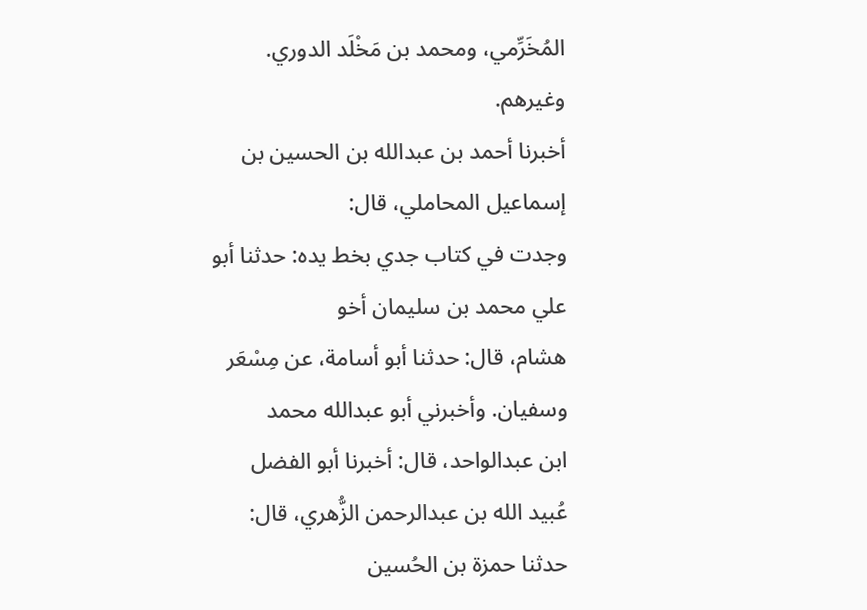المُخَرِّمي، ومحمد بن مَخْلَد الدوري. وغيرهم.
أخبرنا أحمد بن عبدالله بن الحسين بن إسماعيل المحاملي، قال:
وجدت في كتاب جدي بخط يده: حدثنا أبو علي محمد بن سليمان أخو
هشام، قال: حدثنا أبو أسامة، عن مِسْعَر وسفيان. وأخبرني أبو عبدالله محمد
ابن عبدالواحد، قال: أخبرنا أبو الفضل عُبيد الله بن عبدالرحمن الزُّهري، قال:
حدثنا حمزة بن الحُسين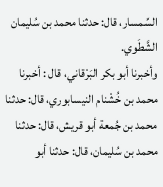السِّمسار، قال: حدثنا محمد بن سُليمان الشَّطَوي.
وأخبرنا أبو بكر البَرْقاني، قال : أخبرنا محمد بن خُشْنام النيسابوري، قال: حدثنا
محمد بن جُمعة أبو قريش، قال: حدثنا محمد بن سُليمان، قال: حدثنا أبو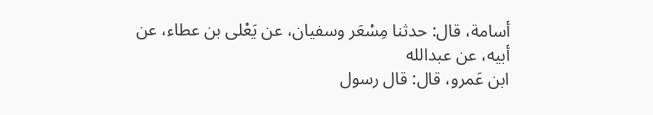أسامة، قال: حدثنا مِسْعَر وسفيان، عن يَعْلى بن عطاء، عن أبيه، عن عبدالله
ابن عَمرو، قال: قال رسول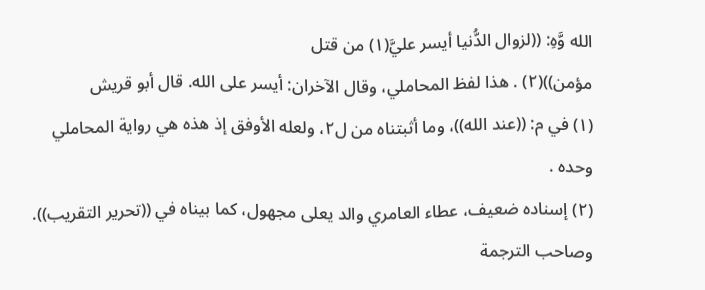الله وَّهِ: ((لزوال الدُّنيا أيسر عليَّ(١) من قتل
مؤمن))(٢) . هذا لفظ المحاملي، وقال الآخران: أيسر على الله. قال أبو قريش
(١) في م: ((عند الله))، وما أثبتناه من ل٢، ولعله الأوفق إذ هذه هي رواية المحاملي
وحده .
(٢) إسناده ضعيف، عطاء العامري والد يعلى مجهول، كما بيناه في ((تحرير التقريب)).
وصاحب الترجمة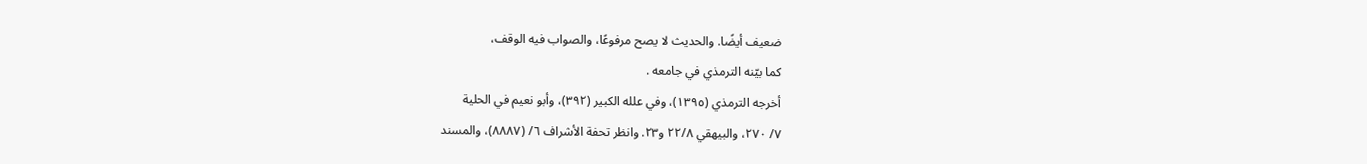ضعيف أيضًا. والحديث لا يصح مرفوعًا، والصواب فيه الوقف،
كما بيّنه الترمذي في جامعه .
أخرجه الترمذي (١٣٩٥)، وفي علله الكبير (٣٩٢)، وأبو نعيم في الحلية
٧/ ٢٧٠، والبيهقي ٢٢/٨ و٢٣. وانظر تحفة الأشراف ٦/ (٨٨٨٧)، والمسند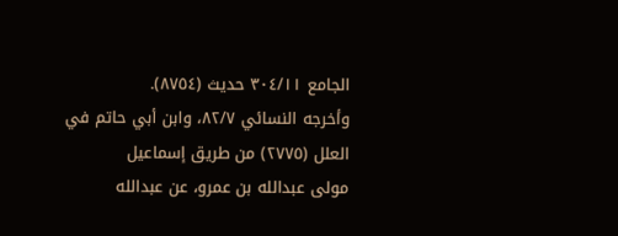الجامع ٣٠٤/١١ حديث (٨٧٥٤).
وأخرجه النسائي ٨٢/٧، وابن أبي حاتم في العلل (٢٧٧٥) من طريق إسماعيل
مولى عبدالله بن عمرو، عن عبدالله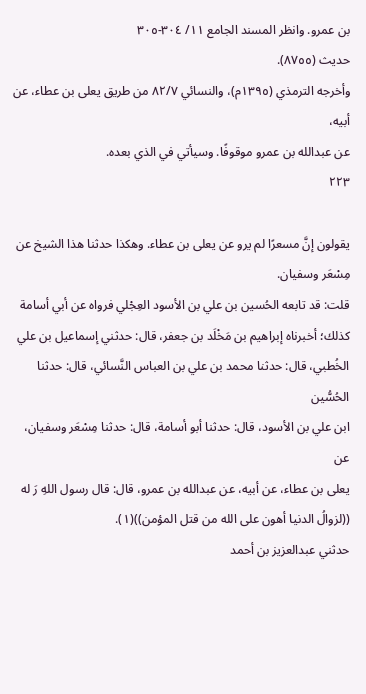بن عمرو. وانظر المسند الجامع ١١/ ٣٠٤-٣٠٥
حدیث (٨٧٥٥).
وأخرجه الترمذي (١٣٩٥م)، والنسائي ٨٢/٧ من طريق يعلى بن عطاء، عن أبيه،
عن عبدالله بن عمرو موقوفًا. وسيأتي في الذي بعده.
٢٢٣

يقولون إنَّ مسعرًا لم يرو عن يعلى بن عطاء. وهكذا حدثنا هذا الشيخ عن
مِسْعَر وسفيان.
قلت: قد تابعه الحُسين بن علي بن الأسود العِجْلي فرواه عن أبي أسامة
كذلك؛ أخبرناه إبراهيم بن مَخْلَد بن جعفر، قال: حدثني إسماعيل بن علي
الخُطبي، قال: حدثنا محمد بن علي بن العباس النَّسائي، قال: حدثنا الحُسُّين
ابن علي بن الأسود، قال: حدثنا أبو أسامة، قال: حدثنا مِسْعَر وسفيان، عن
يعلى بن عطاء، عن أبيه، عن عبدالله بن عمرو، قال: قال رسول اللهِ رَ له
((لزوالُ الدنيا أهون على الله من قتل المؤمن))(١).
حدثني عبدالعزيز بن أحمد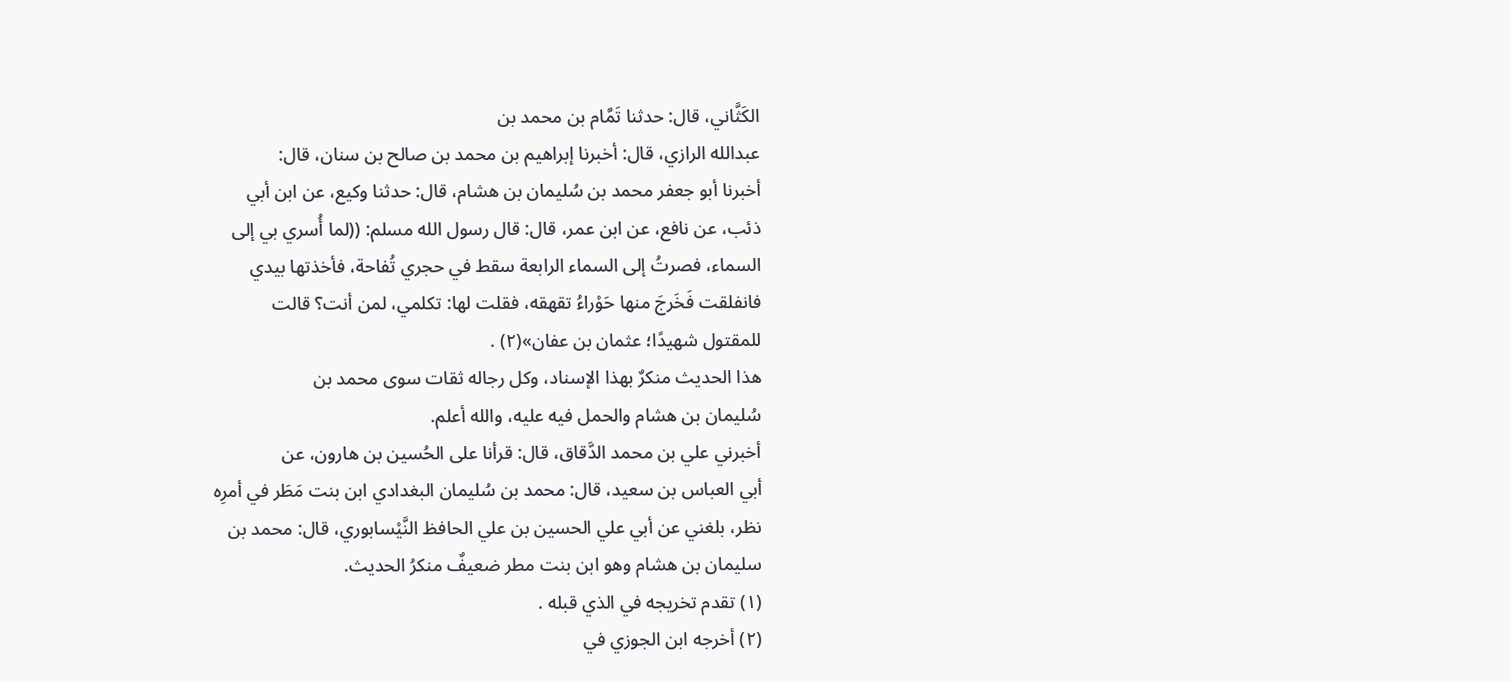الكَثَّاني، قال: حدثنا تَمَّام بن محمد بن
عبدالله الرازي، قال: أخبرنا إبراهيم بن محمد بن صالح بن سنان، قال:
أخبرنا أبو جعفر محمد بن سُليمان بن هشام، قال: حدثنا وكيع، عن ابن أبي
ذئب، عن نافع، عن ابن عمر، قال: قال رسول الله مسلم: ((لما أُسري بي إلى
السماء، فصرتُ إلى السماء الرابعة سقط في حجري تُفاحة، فأخذتها بيدي
فانفلقت فَخَرجَ منها حَوْراءُ تقهقه، فقلت لها: تكلمي، لمن أنت؟ قالت
للمقتول شهيدًا؛ عثمان بن عفان»(٢) .
هذا الحديث منكرٌ بهذا الإسناد، وكل رجاله ثقات سوى محمد بن
سُليمان بن هشام والحمل فيه عليه، والله أعلم.
أخبرني علي بن محمد الدَّقاق، قال: قرأنا على الحُسين بن هارون، عن
أبي العباس بن سعيد، قال: محمد بن سُليمان البغدادي ابن بنت مَطَر في أمرِه
نظر، بلغني عن أبي علي الحسين بن علي الحافظ النَّيْسابوري، قال: محمد بن
سليمان بن هشام وهو ابن بنت مطر ضعيفٌ منكرُ الحديث.
(١) تقدم تخريجه في الذي قبله .
(٢) أخرجه ابن الجوزي في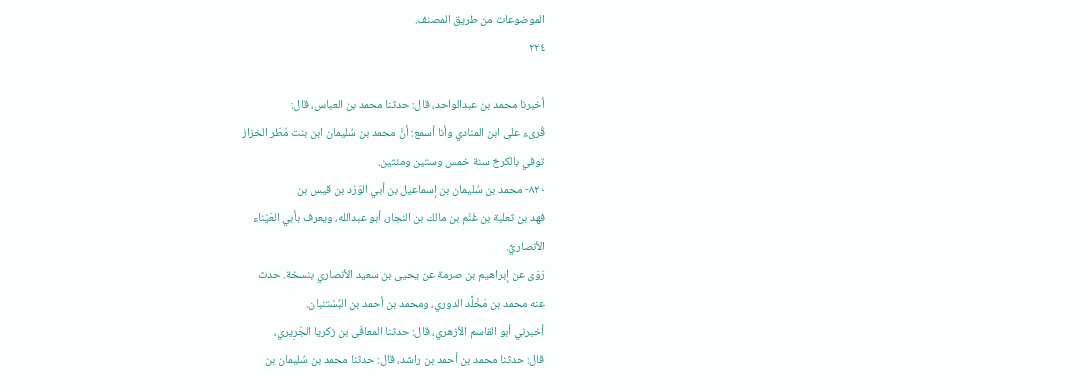الموضوعات من طريق المصنف.
٢٢٤

أخبرنا محمد بن عبدالواحد، قال: حدثنا محمد بن العباس، قال:
قُرىء على ابن المنادي وأنا أسمع: أنَّ محمد بن سُليمان ابن بنت مَطَر الخزاز
توفي بالكرخ سنة خمس وستين ومئتين.
٨٢٠- محمد بن سُليمان بن إسماعيل بن أبي الوَرْد بن قيس بن
فهد بن ثعلبة بن غَنْم بن مالك بن النجار، أبو عبدالله، ويعرف بأبي العَيْناء
الأنصاريُّ.
رَوَى عن إبراهيم بن صرمة عن يحيى بن سعيد الأنصاري بنسخة. حدث
عنه محمد بن مَخْلَّد الدوري، ومحمد بن أحمد بن البُسْتنبان.
أخبرني أبو القاسم الأزهري، قال: حدثنا المعافَى بن زكريا الجَرِیري،
قال: حدثنا محمد بن أحمد بن راشد، قال: حدثنا محمد بن سُليمان بن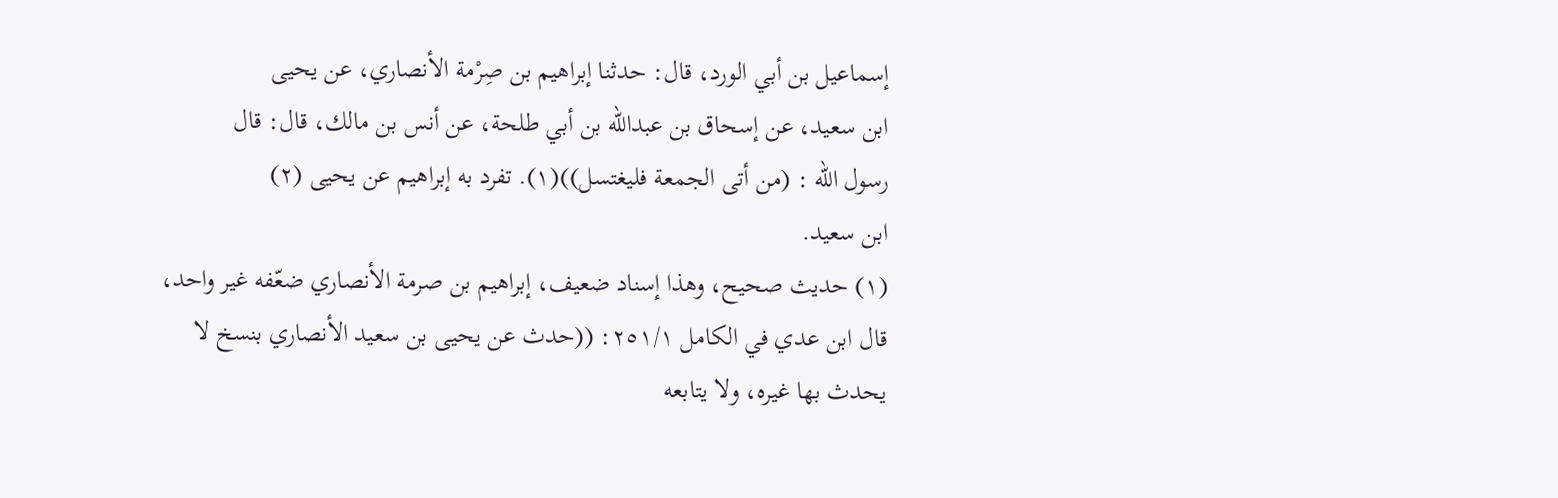إسماعيل بن أبي الورد، قال: حدثنا إبراهيم بن صِرْمة الأنصاري، عن يحيى
ابن سعيد، عن إسحاق بن عبدالله بن أبي طلحة، عن أنس بن مالك، قال: قال
رسول الله : (من أتى الجمعة فليغتسل))(١). تفرد به إبراهيم عن يحيى (٢)
ابن سعيد.
(١) حديث صحيح، وهذا إسناد ضعيف، إبراهيم بن صرمة الأنصاري ضعّفه غير واحد،
قال ابن عدي في الكامل ٢٥١/١: ((حدث عن يحيى بن سعيد الأنصاري بنسخ لا
يحدث بها غيره، ولا يتابعه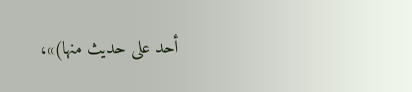أحد على حديث منها)»،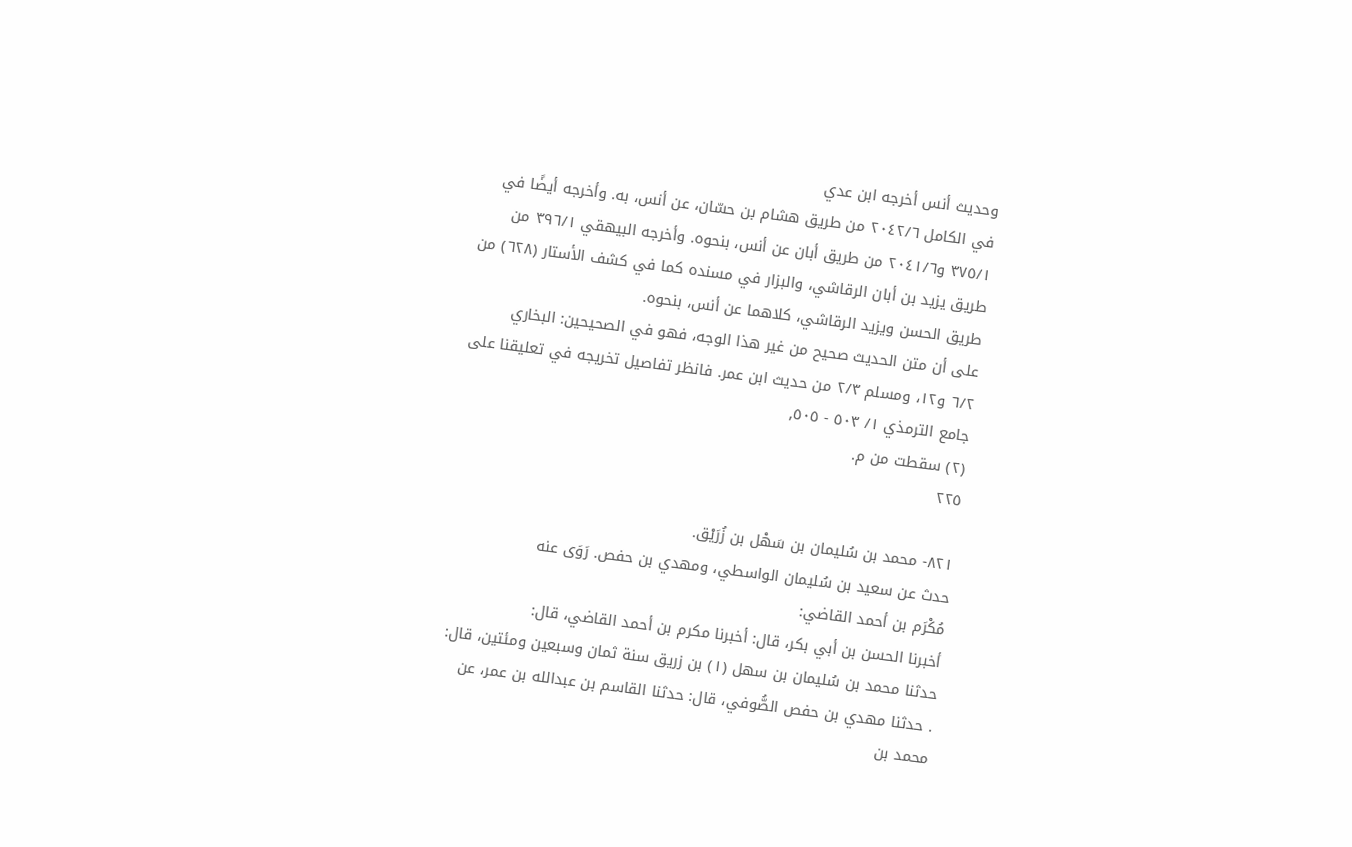وحديث أنس أخرجه ابن عدي
في الكامل ٢٠٤٢/٦ من طريق هشام بن حسّان، عن أنس، به. وأخرجه أيضًا في
٣٧٥/١ و٢٠٤١/٦ من طريق أبان عن أنس، بنحوه. وأخرجه البيهقي ٣٩٦/١ من
طريق يزيد بن أبان الرقاشي، والبزار في مسنده كما في كشف الأستار (٦٢٨) من
طريق الحسن ويزيد الرقاشي، كلاهما عن أنس، بنحوه.
على أن متن الحديث صحيح من غير هذا الوجه، فهو في الصحيحين: البخاري
٦/٢ و١٢، ومسلم ٢/٣ من حديث ابن عمر. فانظر تفاصيل تخريجه في تعليقنا على
جامع الترمذي ١/ ٥٠٣ - ٥٠٥,
(٢) سقطت من م.
٢٢٥

٨٢١- محمد بن سُليمان بن سَهْل بن زُرَيْق.
حدث عن سعيد بن سُليمان الواسطي، ومهدي بن حفص. رَوَى عنه
مُكْرَم بن أحمد القاضي:
أخبرنا الحسن بن أبي بكر، قال: أخبرنا مكرم بن أحمد القاضي، قال:
حدثنا محمد بن سُليمان بن سهل (١) بن زريق سنة ثمان وسبعين ومئتين، قال:
. حدثنا مهدي بن حفص الصُّوفي، قال: حدثنا القاسم بن عبدالله بن عمر، عن
محمد بن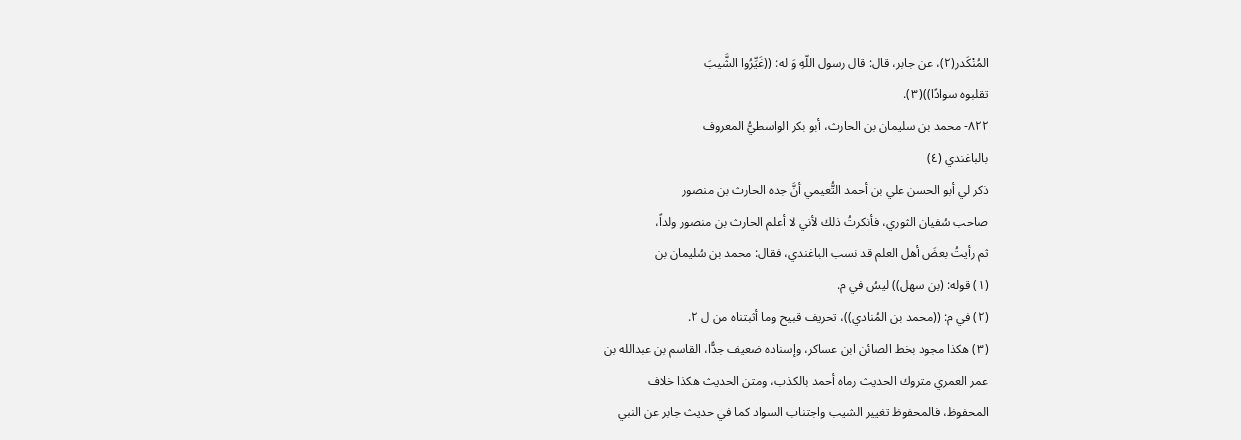المُنْكَدر(٢)، عن جابر، قال: قال رسول اللّهِ وَ له: ((غَيِّرُوا الشَّيبَ
تقلبوه سوادًا))(٣).
٨٢٢- محمد بن سليمان بن الحارث، أبو بكر الواسطيُّ المعروف
بالباغندي (٤)
ذكر لي أبو الحسن علي بن أحمد التُّعيمي أنَّ جده الحارث بن منصور
صاحب سُفيان الثوري، فأنكرتُ ذلك لأني لا أعلم الحارث بن منصور ولداً،
ثم رأيتُ بعضَ أهل العلم قد نسب الباغندي، فقال: محمد بن سُليمان بن
(١) قوله: (بن سهل)) ليسُ في م.
(٢) في م: ((محمد بن المُنادي))، تحريف قبيح وما أثبتناه من ل ٢.
(٣) هكذا مجود بخط الصائن ابن عساكر، وإسناده ضعيف جدًّا، القاسم بن عبدالله بن
عمر العمري متروك الحديث رماه أحمد بالكذب، ومتن الحديث هكذا خلاف
المحفوظ، فالمحفوظ تغيير الشيب واجتناب السواد كما في حديث جابر عن النبي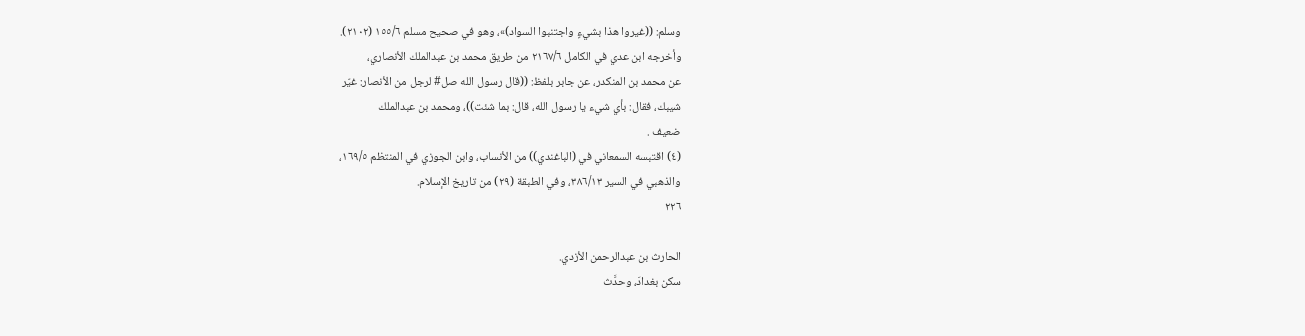وسلم: ((غيروا هذا بشيءٍ واجتنبوا السواد)»، وهو في صحيح مسلم ١٥٥/٦ (٢١٠٢).
وأخرجه ابن عدي في الكامل ٢١٦٧/٦ من طريق محمد بن عبدالملك الأنصاري،
عن محمد بن المنكدر، عن جابر بلفظ: ((قال رسول الله صل# لرجل من الأنصار: غيّر
شيبك، فقال: بأي شيء يا رسول الله، قال: بما شئت))، ومحمد بن عبدالملك
ضعيف .
(٤) اقتبسه السمعاني في (الباغندي)) من الأنساب، وابن الجوزي في المنتظم ١٦٩/٥،
والذهبي في السير ٣٨٦/١٣، وفي الطبقة (٢٩) من تاريخ الإسلام.
٢٢٦

الحارث بن عبدالرحمن الأزدي.
سكن بغدادَ، وحدَّث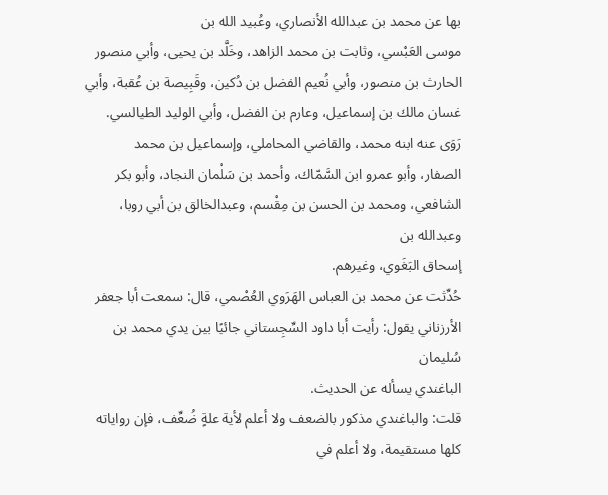بها عن محمد بن عبدالله الأنصاري، وعُبيد الله بن
موسى العَبْسي، وثابت بن محمد الزاهد، وخَلَّد بن يحيى، وأبي منصور
الحارث بن منصور، وأبي نُعيم الفضل بن دُكين، وقَبِيصة بن عُقبة، وأبي
غسان مالك بن إسماعيل، وعارم بن الفضل، وأبي الوليد الطيالسي.
رَوَى عنه ابنه محمد، والقاضي المحاملي، وإسماعيل بن محمد
الصفار، وأبو عمرو ابن السَّمّاك، وأحمد بن سَلْمان النجاد، وأبو بكر
الشافعي، ومحمد بن الحسن بن مِقْسم، وعبدالخالق بن أبي روبا، وعبدالله بن
إسحاق البَغَوي، وغيرهم.
حُدِّثت عن محمد بن العباس الهَرَوي العُصْمي، قال: سمعت أبا جعفر
الأرزناني يقول: رأيت أبا داود السِّجِستاني جائيًا بين يدي محمد بن سُليمان
الباغندي يسأله عن الحدیث.
قلت: والباغندي مذكور بالضعف ولا أعلم لأية علةٍ ضُعِّف، فإن رواياته
كلها مستقيمة، ولا أعلم في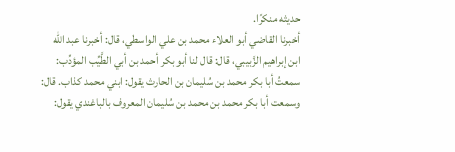حديثه منکرًا.
أخبرنا القاضي أبو العلاء محمد بن علي الواسطي، قال: أخبرنا عبد الله
ابن إبراهيم الزَّبيبي، قال: قال لنا أبو بكر أحمد بن أبي الطَّيِّب المؤدِّب:
سمعتُ أبا بكر محمد بن سُليمان بن الحارث يقول: ابني محمد كذاب. قال:
وسمعت أبا بكر محمد بن محمد بن سُليمان المعروف بالباغندي يقول: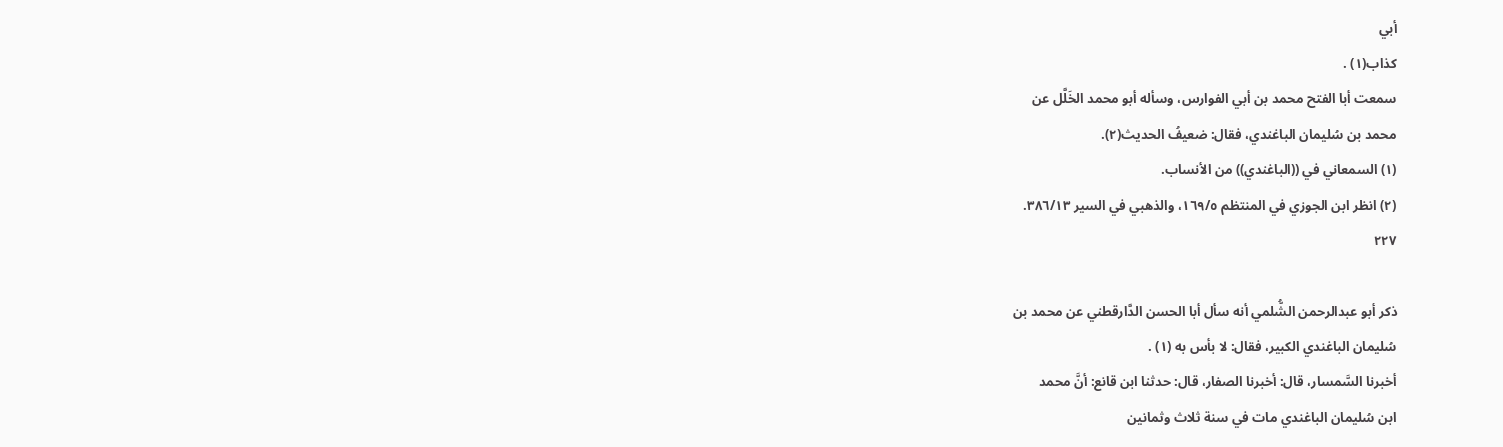أبي
كذاب(١) .
سمعت أبا الفتح محمد بن أبي الفوارس، وسأله أبو محمد الخَلَّل عن
محمد بن سُليمان الباغندي، فقال: ضعيفُ الحديث(٢).
(١) السمعاني في ((الباغندي)) من الأنساب.
(٢) انظر ابن الجوزي في المنتظم ١٦٩/٥، والذهبي في السير ٣٨٦/١٣.
٢٢٧

ذكر أبو عبدالرحمن الشُّلمي أنه سأل أبا الحسن الدَّارقطني عن محمد بن
سُليمان الباغندي الكبير، فقال: لا بأس به (١) .
أخبرنا السَّمسار، قال: أخبرنا الصفار، قال: حدثنا ابن قانع: أنَّ محمد
ابن سُليمان الباغندي مات في سنة ثلاث وثمانين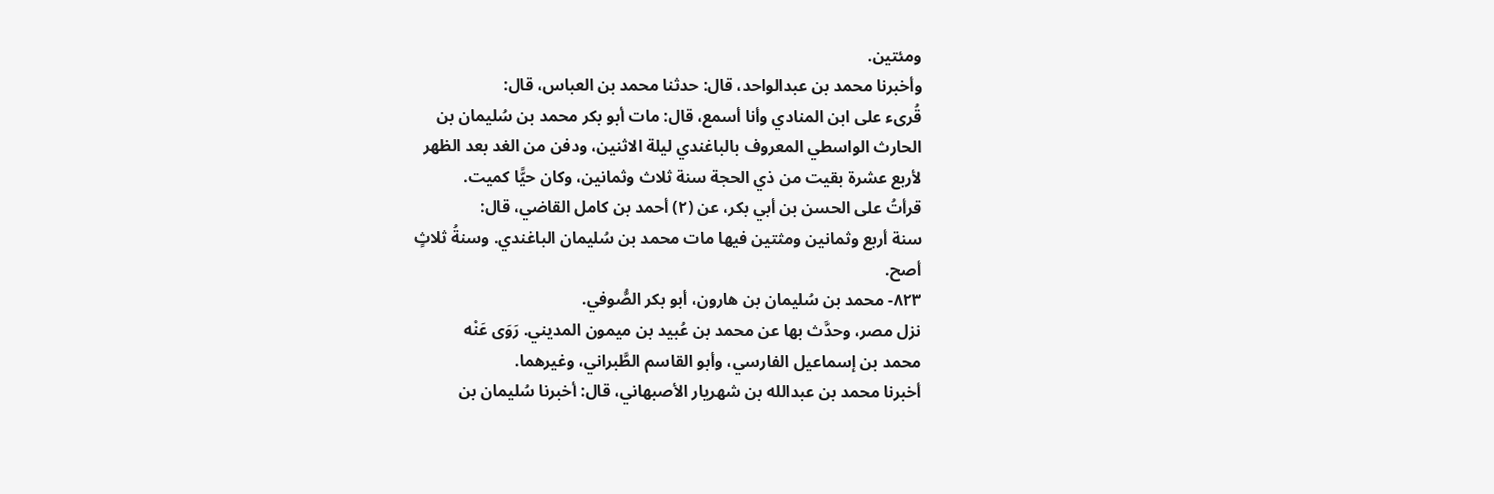ومئتين.
وأخبرنا محمد بن عبدالواحد، قال: حدثنا محمد بن العباس، قال:
قُرىء على ابن المنادي وأنا أسمع، قال: مات أبو بكر محمد بن سُليمان بن
الحارث الواسطي المعروف بالباغندي ليلة الاثنين، ودفن من الغد بعد الظهر
لأربع عشرة بقیت من ذي الحجة سنة ثلاث وثمانین، وکان حيًّا کمیت.
قرأتُ على الحسن بن أبي بكر، عن (٢) أحمد بن كامل القاضي، قال:
سنة أربع وثمانين ومثتين فيها مات محمد بن سُليمان الباغندي. وسنةُ ثلاثٍ
أصح.
٨٢٣- محمد بن سُليمان بن هارون، أبو بكر الصُّوفي.
نزل مصر، وحدَّث بها عن محمد بن عُبيد بن ميمون المديني. رَوَى عَنْه
محمد بن إسماعيل الفارسي، وأبو القاسم الطَّبراني، وغيرهما.
أخبرنا محمد بن عبدالله بن شهريار الأصبهاني، قال: أخبرنا سُليمان بن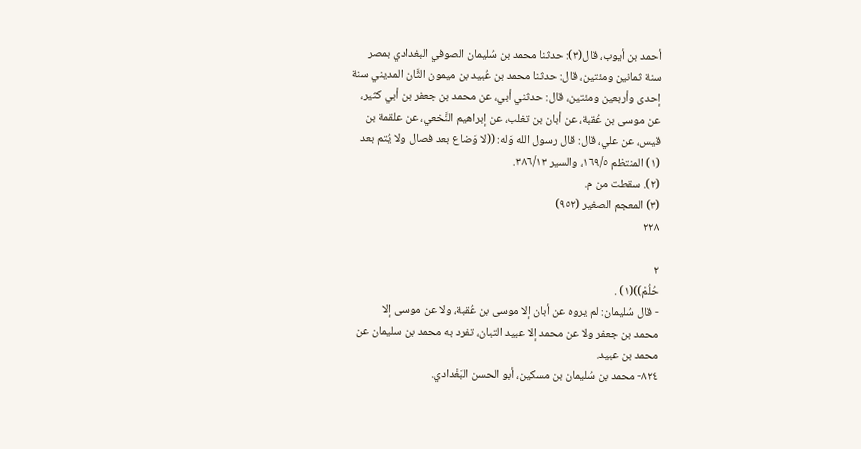أحمد بن أيوب، قال(٣): حدثنا محمد بن سُليمان الصوفي البغدادي بمصر
سنة ثمانين ومئتين، قال: حدثنا محمد بن عُبيد بن ميمون الثَّان المديني سنة
إحدى وأربعين ومئتين، قال: حدثني أبي، عن محمد بن جعفر بن أبي كثير،
عن موسى بن عُقبة، عن أبان بن تغلب، عن إبراهيم النَّخعي، عن علقمة بن
قيس، عن علي، قال: قال رسول الله وَله: ((لا وَضاع بعد فصال ولا يُتم بعد
(١) المنتظم ١٦٩/٥، والسير ٣٨٦/١٣.
(٢). سقطت من م.
(٣) المعجم الصغير (٩٥٢)
٢٢٨

٢
حُلُمْ))(١) .
- قال سُليمان: لم يروه عن أبان إلا موسى بن عُقبة، ولا عن موسى إلا
محمد بن جعفر ولا عن محمد إلا عبيد التبان، تفرد به محمد بن سليمان عن
محمد بن عبيد.
٨٢٤- محمد بن سُليمان بن مسكين، أبو الحسن البَغْدادي.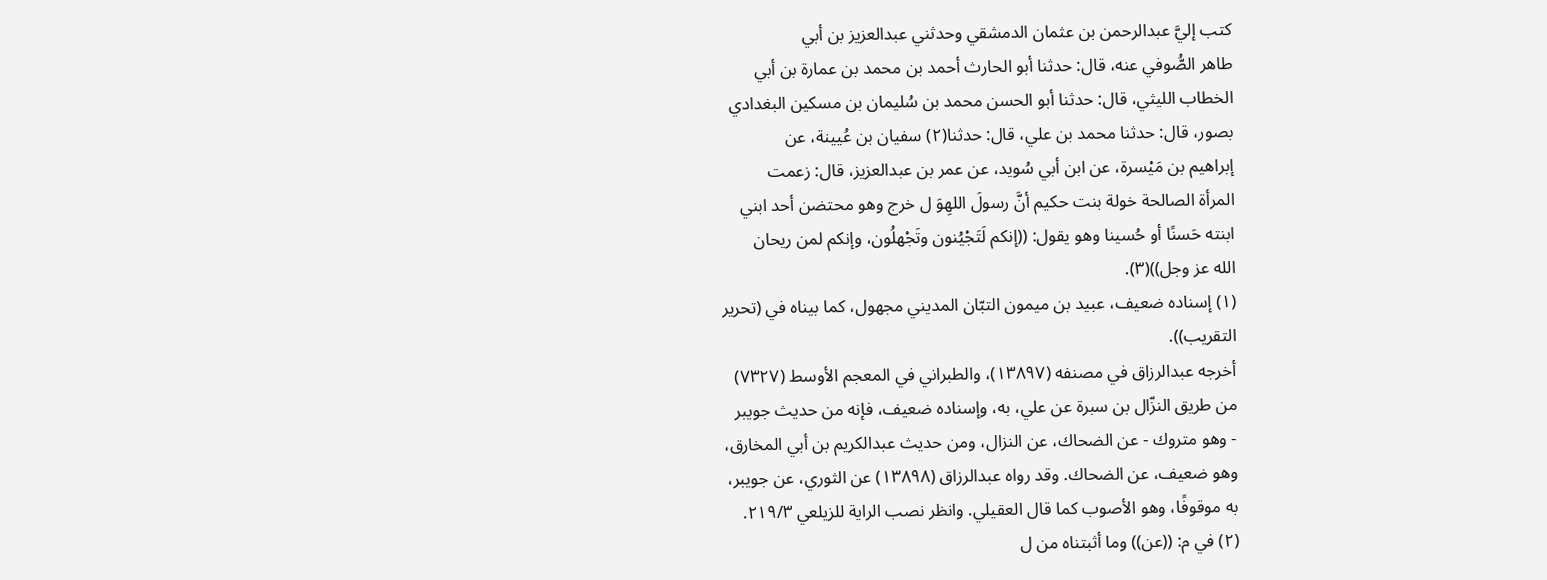كتب إليَّ عبدالرحمن بن عثمان الدمشقي وحدثني عبدالعزيز بن أبي
طاهر الصُّوفي عنه، قال: حدثنا أبو الحارث أحمد بن محمد بن عمارة بن أبي
الخطاب الليثي، قال: حدثنا أبو الحسن محمد بن سُليمان بن مسكين البغدادي
بصور، قال: حدثنا محمد بن علي، قال: حدثنا(٢) سفيان بن عُيينة، عن
إبراهيم بن مَيْسرة، عن ابن أبي سُويد، عن عمر بن عبدالعزيز، قال: زعمت
المرأة الصالحة خولة بنت حكيم أنَّ رسولَ اللهِوَ ل خرج وهو محتضن أحد ابني
ابنته حَسنًا أو حُسينا وهو يقول: ((إنكم لَتَجْيُنون وتَجْهلُون، وإنكم لمن ريحان
الله عز وجل))(٣).
(١) إسناده ضعيف، عبيد بن ميمون التبّان المديني مجهول، كما بيناه في (تحرير
التقریب)).
أخرجه عبدالرزاق في مصنفه (١٣٨٩٧)، والطبراني في المعجم الأوسط (٧٣٢٧)
من طريق النزّال بن سبرة عن علي، به، وإسناده ضعيف، فإنه من حديث جويبر
- وهو متروك - عن الضحاك، عن النزال، ومن حديث عبدالكريم بن أبي المخارق،
وهو ضعيف، عن الضحاك. وقد رواه عبدالرزاق (١٣٨٩٨) عن الثوري، عن جویبر،
به موقوفًا، وهو الأصوب كما قال العقيلي. وانظر نصب الراية للزيلعي ٢١٩/٣.
(٢) في م: ((عن)) وما أثبتناه من ل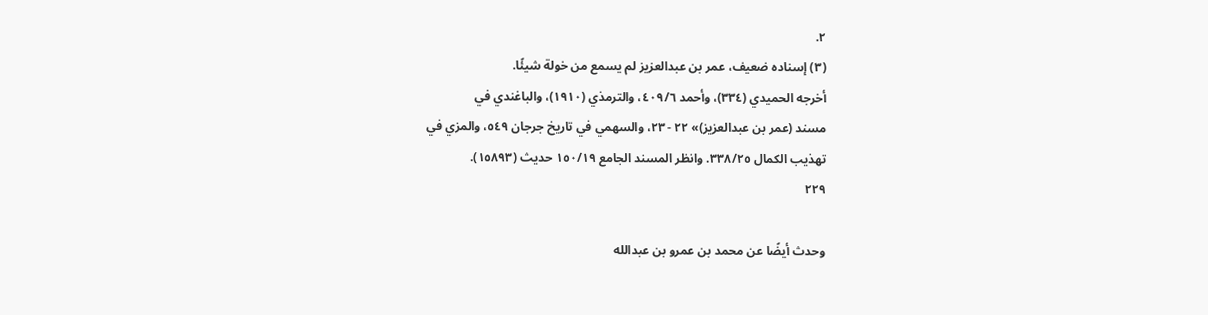٢.
(٣) إسناده ضعيف، عمر بن عبدالعزيز لم يسمع من خولة شيئًا.
أخرجه الحميدي (٣٣٤)، وأحمد ٤٠٩/٦، والترمذي (١٩١٠)، والباغندي في
مسند (عمر بن عبدالعزيز)» ٢٢ - ٢٣، والسهمي في تاريخ جرجان ٥٤٩، والمزي في
تهذيب الكمال ٣٣٨/٢٥. وانظر المسند الجامع ١٥٠/١٩ حديث (١٥٨٩٣).
٢٢٩

وحدث أيضًا عن محمد بن عمرو بن عبدالله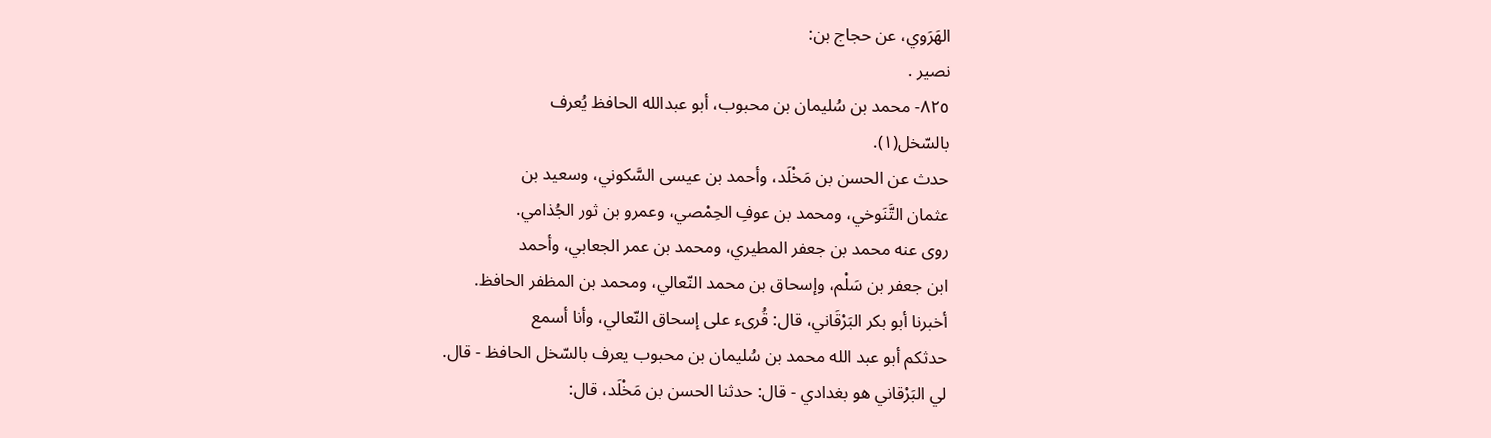الهَرَوي، عن حجاج بن:
نصير .
٨٢٥- محمد بن سُليمان بن محبوب، أبو عبدالله الحافظ يُعرف
بالسّخل(١).
حدث عن الحسن بن مَخْلَد، وأحمد بن عيسى السَّكوني، وسعيد بن
عثمان التَّنَوخي، ومحمد بن عوفِ الحِمْصي، وعمرو بن ثور الجُذامي.
روى عنه محمد بن جعفر المطيري، ومحمد بن عمر الجعابي، وأحمد
ابن جعفر بن سَلْم، وإسحاق بن محمد النّعالي، ومحمد بن المظفر الحافظ.
أخبرنا أبو بكر البَرْقَاني، قال: قُرىء على إسحاق النّعالي، وأنا أسمع
حدثكم أبو عبد الله محمد بن سُليمان بن محبوب يعرف بالسّخل الحافظ - قال.
لي البَرْقاني هو بغدادي - قال: حدثنا الحسن بن مَخْلَد، قال: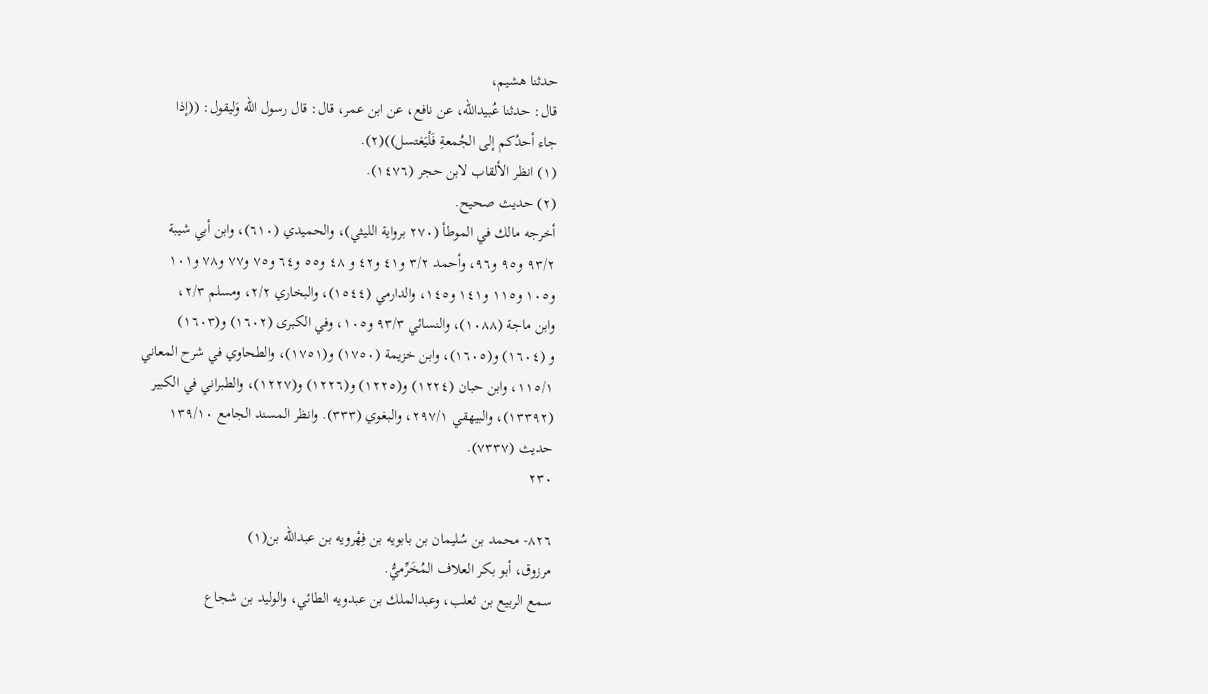حدثنا هشيم،
قال: حدثنا عُبيدالله، عن نافع، عن ابن عمر، قال: قال رسول الله وَليقول: ((إذا
جاء أحدُكم إلى الجُمعةِ فَلْيَغتسل))(٢).
(١) انظر الألقاب لابن حجر (١٤٧٦).
(٢) حديث صحيح.
أخرجه مالك في الموطأ (٢٧٠ برواية الليثي)، والحميدي (٦١٠)، وابن أبي شيبة
٩٣/٢ و٩٥ و٩٦، وأحمد ٣/٢ و٤١ و٤٢ و ٤٨ و٥٥ و٦٤ و٧٥ و٧٧ و٧٨ و١٠١
و١٠٥ و١١٥ و١٤١ و١٤٥، والدارمي (١٥٤٤)، والبخاري ٢/٢، ومسلم ٢/٣،
وابن ماجة (١٠٨٨)، والنسائي ٩٣/٣ و١٠٥، وفي الكبرى (١٦٠٢) و(١٦٠٣)
و (١٦٠٤) و(١٦٠٥)، وابن خزيمة (١٧٥٠) و(١٧٥١)، والطحاوي في شرح المعاني
١١٥/١، وابن حبان (١٢٢٤) و(١٢٢٥) و(١٢٢٦) و(١٢٢٧)، والطبراني في الكبير
(١٣٣٩٢)، والبيهقي ٢٩٧/١، والبغوي (٣٣٣). وانظر المسند الجامع ١٣٩/١٠
حديث (٧٣٣٧).
٢٣٠

٨٢٦- محمد بن سُليمان بن بابويه بن فِهْرويه بن عبدالله بن(١)
مرزوق، أبو بكر العلاف المُخَرِّميُّ.
سمع الربيع بن ثعلب، وعبدالملك بن عبدويه الطائي، والوليد بن شجاع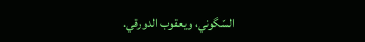السّگوني، ويعقوب الدورقي.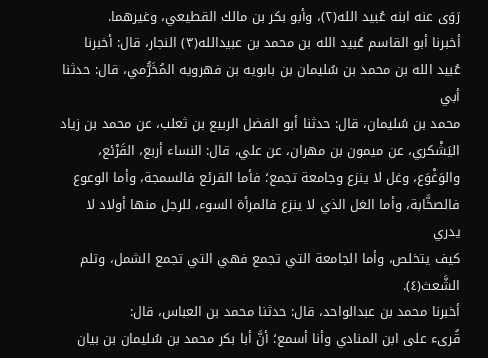رَوَى عنه ابنه عُبيد الله(٢)، وأبو بكر بن مالك القطيعي، وغيرهما.
أخبرنا أبو القاسم عُبيد الله بن محمد بن عبيدالله(٣) النجار، قال: أخبرنا
عُبيد الله بن محمد بن سُليمان بن بابويه بن فهرويه المُخَرُّمي، قال: حدثنا أبي
محمد بن سُليمان، قال: حدثنا أبو الفضل الربيع بن ثعلب، عن محمد بن زياد
اليَشْكري، عن ميمون بن مهران، عن علي، قال: النساء أربع، القَرْئع،
والوَغْوَع، وغل لا ينزع وجامعة تجمع؛ فأما القرئع فالسمجة، وأما الوعوع
فالصخَّابة، وأما الغل الذي لا ينزع فالمرأة السوء، للرجل منها أولاد لا يدري
كيف يتخلص، وأما الجامعة التي تجمع فهي التي تجمع الشمل، وتلم
الشَّعث(٤).
أخبرنا محمد بن عبدالواحد، قال: حدثنا محمد بن العباس، قال:
قُرىء على ابن المنادي وأنا أسمع؛ أنَّ أبا بكر محمد بن سُليمان بن بيان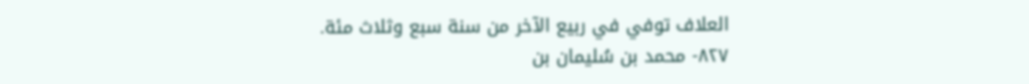العلاف توفي في ربيع الآخر من سنة سبع وثلاث مئة.
٨٢٧- محمد بن سُليمان بن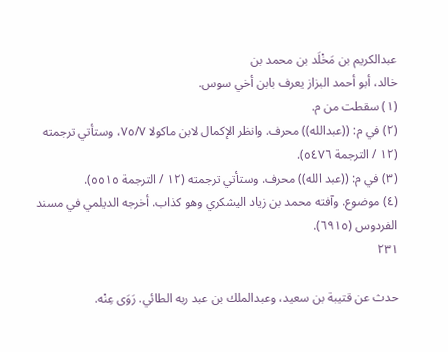عبدالكريم بن مَخْلَد بن محمد بن
خالد، أبو أحمد البزاز يعرف بابن أخي سوس.
(١) سقطت من م.
(٢) في م: ((عبدالله)) محرف. وانظر الإكمال لابن ماكولا ٧٥/٧، وستأتي ترجمته
(١٢ / الترجمة ٥٤٧٦).
(٣) في م: ((عبد الله)) محرف. وستأتي ترجمته (١٢ / الترجمة ٥٥١٥).
(٤) موضوع. وآفته محمد بن زياد اليشكري وهو كذاب. أخرجه الديلمي في مسند
الفردوس (٦٩١٥).
٢٣١

حدث عن قتيبة بن سعيد، وعبدالملك بن عبد ربه الطائي. رَوَى عِنْه.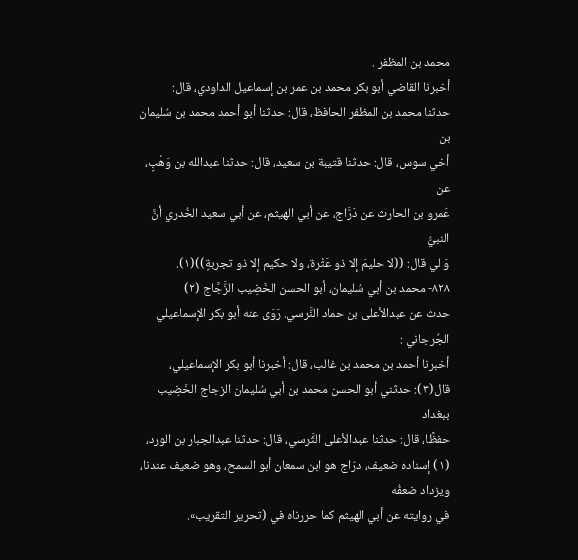محمد بن المظفر .
أخبرنا القاضي أبو بكر محمد بن عمر بن إسماعيل الداودي، قال:
حدثنا محمد بن المظفر الحافظ، قال: حدثنا أبو أحمد محمد بن سُليمان بن
أخي سوس، قال: حدثنا قتيبة بن سعيد، قال: حدثنا عبدالله بن وَهْبٍ، عن
عَمرو بن الحارث عن دَرَّاج، عن أبي الهيثم، عن أبي سعيد الخُدري أنَّ النبيُّ
وَ لي قال: ((لا حليمَ إلا ذو عَثْرة، ولا حكيم إلا ذو تجربةٍ))(١).
٨٢٨- محمد بن أبي سُليمان، أبو الحسن الخَضِيب الزَّجَّاج (٢)
حدث عن عبدالأعلى بن حماد النَّرسي. رَوَى عنه أبو بكر الإسماعيلي
الجُرجاني :
أخبرنا أحمد بن محمد بن غالب، قال: أخبرنا أبو بكر الإسماعيلي،
قال(٣): حدثني أبو الحسن محمد بن أبي سُليمان الزجاج الخَضِيب ببغداد
حفظًا، قال: حدثنا عبدالأعلى الثَّرسي، قال: حدثنا عبدالجبار بن الورد،
(١) إسناده ضعيف، درّاج هو ابن سمعان أبو السمح، وهو ضعيف عندنا، ويزداد ضعفُه
في روايته عن أبي الهيثم كما حررناه في (تحرير التقريب».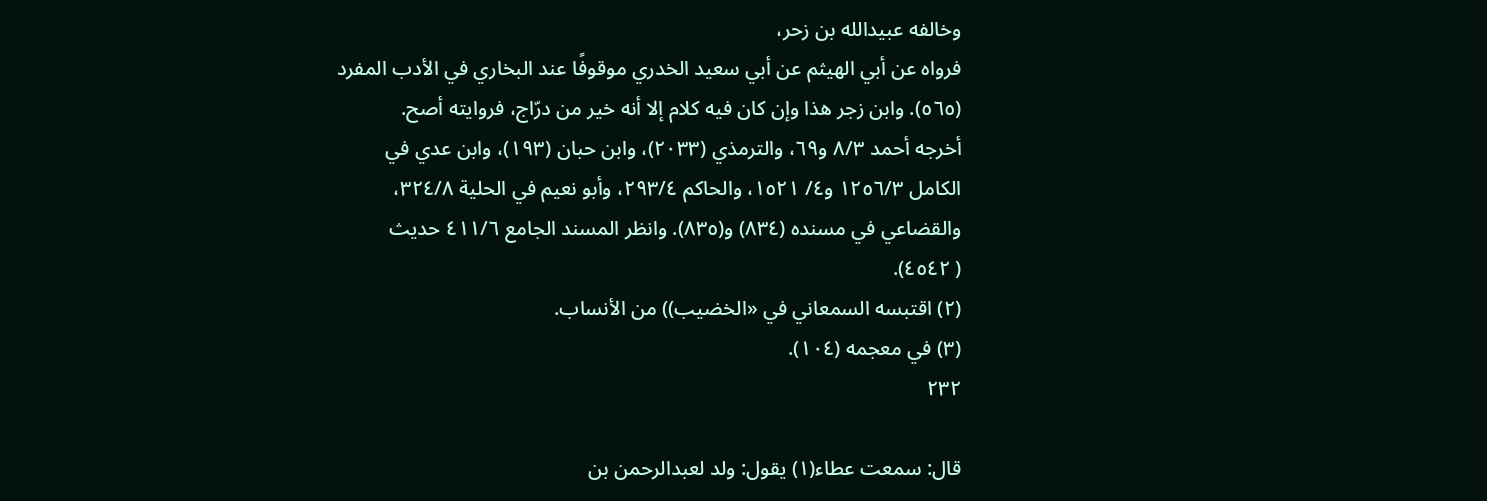وخالفه عبيدالله بن زحر،
فرواه عن أبي الهيثم عن أبي سعيد الخدري موقوفًا عند البخاري في الأدب المفرد
(٥٦٥). وابن زجر هذا وإن كان فيه كلام إلا أنه خير من درّاج، فروايته أصح.
أخرجه أحمد ٨/٣ و٦٩، والترمذي (٢٠٣٣)، وابن حبان (١٩٣)، وابن عدي في
الكامل ١٢٥٦/٣ و٤/ ١٥٢١، والحاكم ٢٩٣/٤، وأبو نعيم في الحلية ٣٢٤/٨،
والقضاعي في مسنده (٨٣٤) و(٨٣٥). وانظر المسند الجامع ٤١١/٦ حديث
( ٤٥٤٢).
(٢) اقتبسه السمعاني في «الخضيب)) من الأنساب.
(٣) في معجمه (١٠٤).
٢٣٢

قال: سمعت عطاء(١) يقول: ولد لعبدالرحمن بن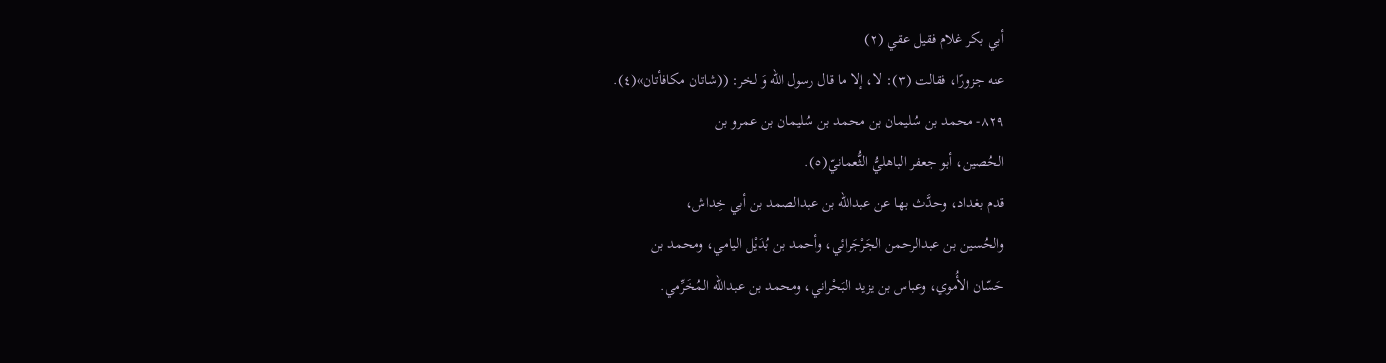أبي بكر غلام فقيل عقي (٢)
عنه جزورًا، فقالت (٣): لا، إلا ما قال رسول الله وَ لخر: ((شاتان مكافأتان»(٤).
٨٢٩- محمد بن سُليمان بن محمد بن سُليمان بن عمرو بن
الحُصين، أبو جعفر الباهليُّ الثُّعمانيّ(٥).
قدم بغداد، وحدَّث بها عن عبدالله بن عبدالصمد بن أبي خِداش،
والحُسين بن عبدالرحمن الجَرْجَرائي، وأحمد بن بُدَيْل اليامي، ومحمد بن
حَسّان الأُموي، وعباس بن يزيد البَحْراني، ومحمد بن عبدالله المُخَرِّمي.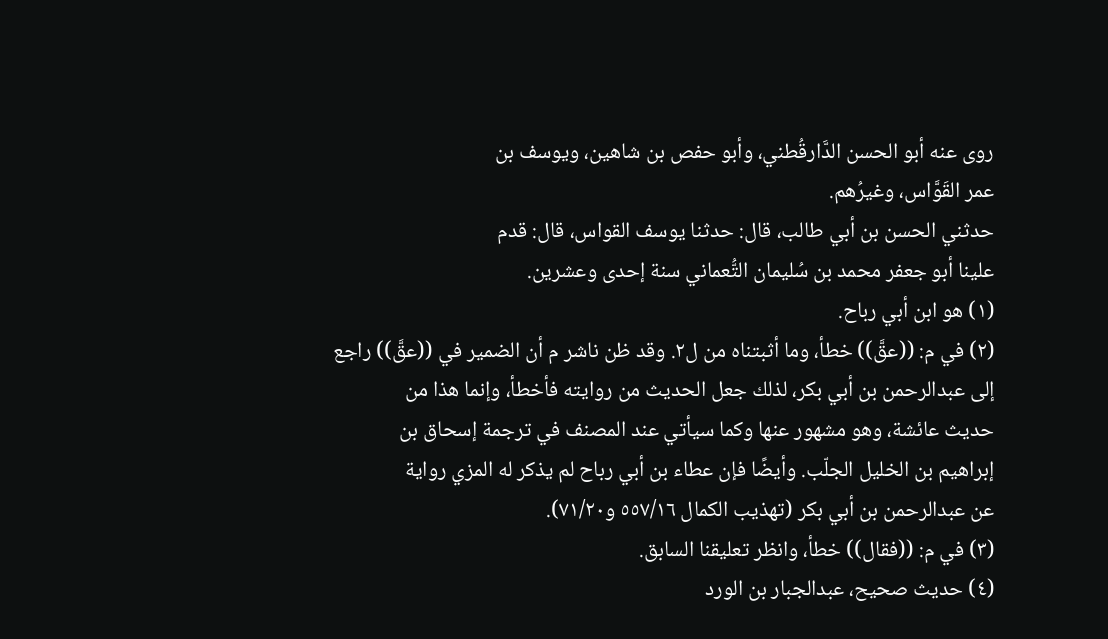روى عنه أبو الحسن الدَّارقُطني، وأبو حفص بن شاهين، ويوسف بن
عمر القَوَّاس، وغیرُهم.
حدثني الحسن بن أبي طالب، قال: حدثنا يوسف القواس، قال: قدم
علينا أبو جعفر محمد بن سُليمان التُّعماني سنة إحدى وعشرين.
(١) هو ابن أبي رباح.
(٢) في م: ((عقَّ)) خطأ، وما أثبتناه من ل٢. وقد ظن ناشر م أن الضمير في ((عقَّ)) راجع
إلى عبدالرحمن بن أبي بكر، لذلك جعل الحديث من روايته فأخطأ، وإنما هذا من
حديث عائشة، وهو مشهور عنها وكما سيأتي عند المصنف في ترجمة إسحاق بن
إبراهيم بن الخليل الجلّب. وأيضًا فإن عطاء بن أبي رباح لم يذكر له المزي رواية
عن عبدالرحمن بن أبي بكر (تهذيب الكمال ٥٥٧/١٦ و٧١/٢٠).
(٣) في م: ((فقال)) خطأ، وانظر تعليقنا السابق.
(٤) حديث صحيح، عبدالجبار بن الورد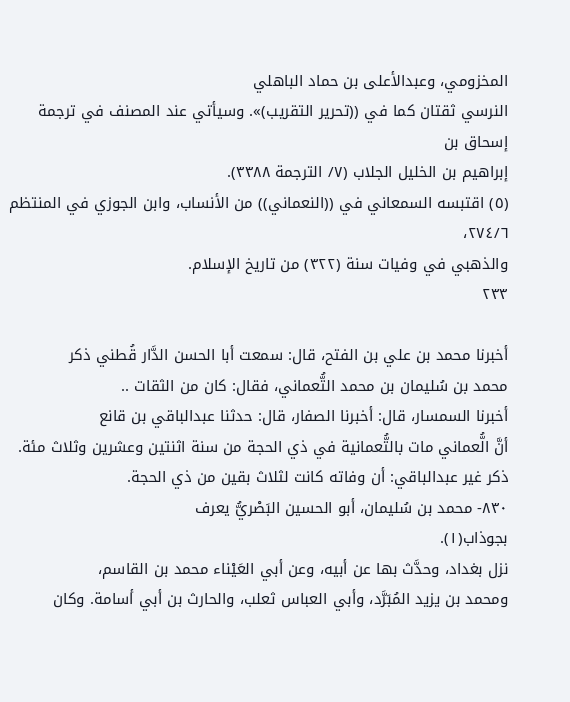المخزومي، وعبدالأعلى بن حماد الباهلي
النرسي ثقتان كما في ((تحرير التقريب)». وسيأتي عند المصنف في ترجمة إسحاق بن
إبراهيم بن الخليل الجلاب (٧/ الترجمة ٣٣٨٨).
(٥) اقتبسه السمعاني في ((النعماني)) من الأنساب، وابن الجوزي في المنتظم ٢٧٤/٦،
والذهبي في وفيات سنة (٣٢٢) من تاريخ الإسلام.
٢٣٣

أخبرنا محمد بن علي بن الفتح، قال: سمعت أبا الحسن الدَّار قُطني ذكر
محمد بن سُليمان بن محمد التُّعماني، فقال: كان من الثقات ..
أخبرنا السمسار، قال: أخبرنا الصفار، قال: حدثنا عبدالباقي بن قانع
أنَّ الُّعماني مات بالتُّعمانية في ذي الحجة من سنة اثنتين وعشرين وثلاث مئة.
ذكر غير عبدالباقي: أن وفاته كانت لثلاث بقين من ذي الحجة.
٨٣٠- محمد بن سُليمان، أبو الحسين البَصْريُّ يعرف
بجوذاب(١).
نزل بغداد، وحدَّث بها عن أبيه، وعن أبي العَيْناء محمد بن القاسم،
ومحمد بن يزيد المُبَرَّد، وأبي العباس ثعلب، والحارث بن أبي أسامة. وكان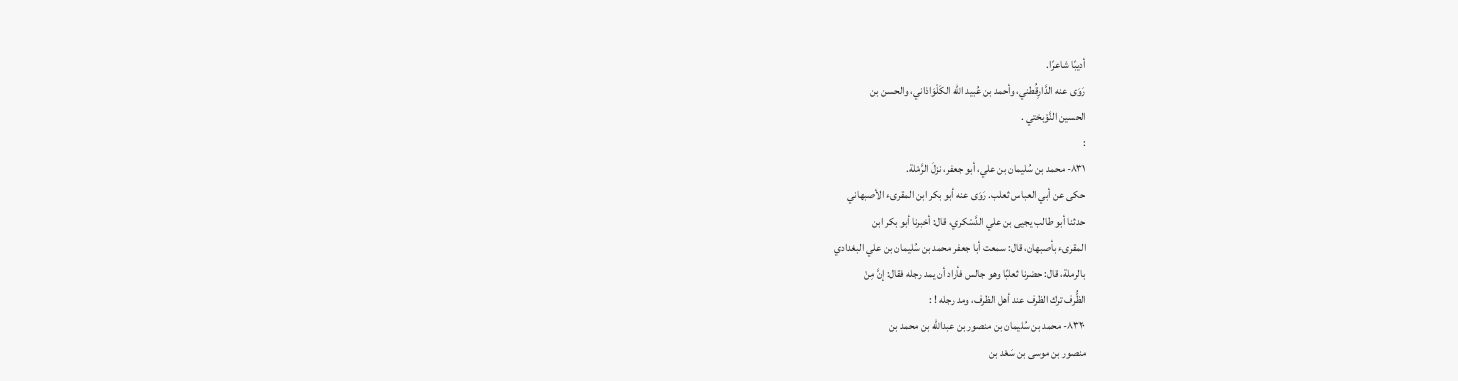أديبًا شاعرًا.
رَوَى عنه الدَّارِقُطني، وأحمد بن عُبيد الله الكَلْوَاذاني، والحسن بن
الحسين النَّوْبختي .
:
٨٣١- محمد بن سُليمان بن علي، أبو جعفر، نزلَ الرَّمْلة.
حكى عن أبي العباس ثعلب. رَوَى عنه أبو بكر ابن المقرىء الأصبهاني
حدثنا أبو طالب يجيى بن علي الدَّسْكري، قال: أخبرنا أبو بكر ابن
المقرىء بأصبهان، قال: سمعت أبا جعفر محمد بن سُليمان بن علي البغدادي
بالرملة، قال: حضرنا ثعلبًا وهو جالس فأراد أن يمد رجله فقال: إنَّ مِنْ
الظُّرف ترك الظرف عند أهل الظرف، ومد رجله ! :
٨٣٢٠- محمد بن سُليمان بن منصور بن عبدالله بن محمد بن
منصور بن موسى بن سَعْد بن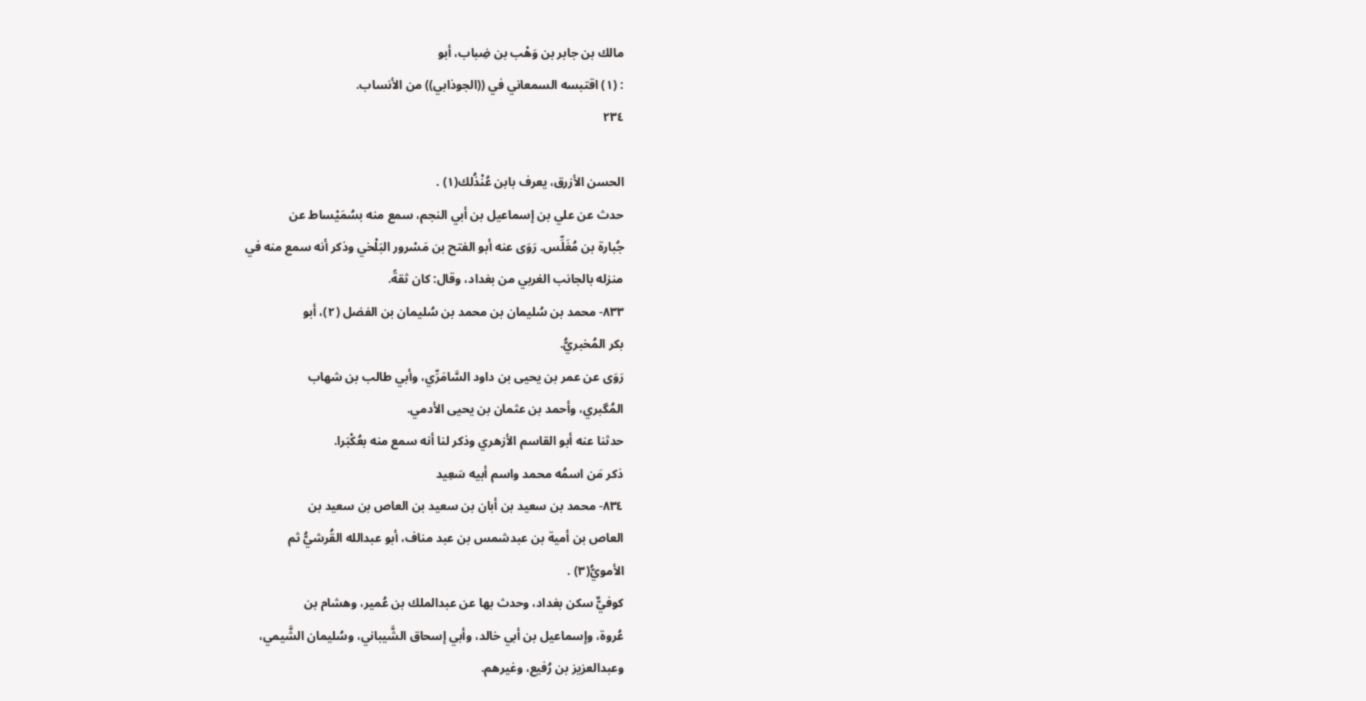مالك بن جابر بن وَهْب بن ضِباب، أبو
: (١) اقتبسه السمعاني في ((الجوذابي)) من الأنساب.
٢٣٤

الحسن الأزرق، يعرف بابن عُنْذُلك(١) .
حدث عن علي بن إسماعيل بن أبي النجم، سمع منه بسُمَيْساط عن
جُبارة بن مُغَلِّس. رَوَى عنه أبو الفتح بن مَسْرور البَلْخي وذكر أنه سمع منه في
منزله بالجانب الغربي من بغداد، وقال: كان ثقةً.
٨٣٣- محمد بن سُليمان بن محمد بن سُليمان بن الفضل (٢)، أبو
بكر المُخبريُّ.
رَوَى عن عمر بن يحيى بن داود السَّامَرِّي، وأبي طالب بن شهاب
المُگبري، وأحمد بن عثمان بن یحیی الأدمي.
حدثنا عنه أبو القاسم الأزهري وذكر لنا أنه سمع منه بعُكْبَرا.
ذكر مَن اسمُه محمد واسم أبيه سَعِيد
٨٣٤- محمد بن سعيد بن أبان بن سعيد بن العاص بن سعيد بن
العاص بن أمية بن عبدشمس بن عبد مناف، أبو عبدالله القُرشيُّ ثم
الأمويُّ(٣) .
كوفيٌّ سكن بغداد، وحدث بها عن عبدالملك بن عُمير، وهشام بن
عُروة، وإسماعيل بن أبي خالد، وأبي إسحاق الشَّيباني، وسُليمان الشَّيمي،
وعبدالعزيز بن رُفيع، وغيرهم.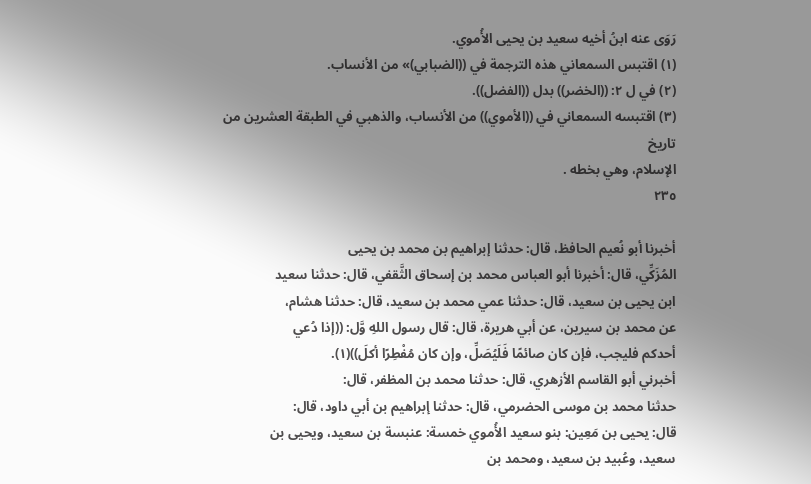رَوَی عنه ابنُ أخيه سعید بن یحیی الأُموي.
(١) اقتبس السمعاني هذه الترجمة في ((الضبابي)» من الأنساب.
(٢) في ل ٢: ((الخضر)) بدل ((الفضل)).
(٣) اقتبسه السمعاني في ((الأموي)) من الأنساب، والذهبي في الطبقة العشرين من تاريخ
الإسلام، وهي بخطه .
٢٣٥

أخبرنا أبو نُعيم الحافظ، قال: حدثنا إبراهيم بن محمد بن يحيى
المُزَكِّي، قال: أخبرنا أبو العباس محمد بن إسحاق الثَّقفي، قال: حدثنا سعيد
ابن يحيى بن سعيد، قال: حدثنا عمي محمد بن سعيد، قال: حدثنا هشام،
عن محمد بن سيرين، عن أبي هريرة، قال: قال رسول اللهِ وَّل: ((إذا دُعي
أحدكم فليجب، فإن كان صائمًا فَلَيُصَلِّ، وإن كان مُفْطِرًا أكلَ))(١).
أخبرني أبو القاسم الأزهري، قال: حدثنا محمد بن المظفر، قال:
حدثنا محمد بن موسى الحضرمي، قال: حدثنا إبراهيم بن أبي داود، قال:
قال: يحيى بن مَعِين: بنو سعيد الأُموي خمسة: عنبسة بن سعيد، ويحيى بن
سعيد، وعُبيد بن سعيد، ومحمد بن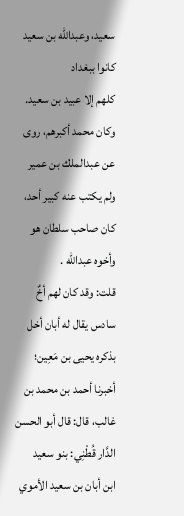سعيد، وعبدالله بن سعيد كانوا ببغداد
كلهم إلا عبيد بن سعيد. وكان محمد أكبرهم، روى عن عبدالملك بن عمير
ولم يكتب عنه كبير أحد، كان صاحب سلطان هو وأخوه عبدالله .
قلت: وقد كان لهم أخٌ سادس یقال له أبان أخل بذكره يحيى بن مَعِین؛
أخبرنا أحمد بن محمد بن غالب، قال: قال أبو الحسن الدَّار قُطْنِي: بنو سعيد
ابن أبان بن سعيد الأموي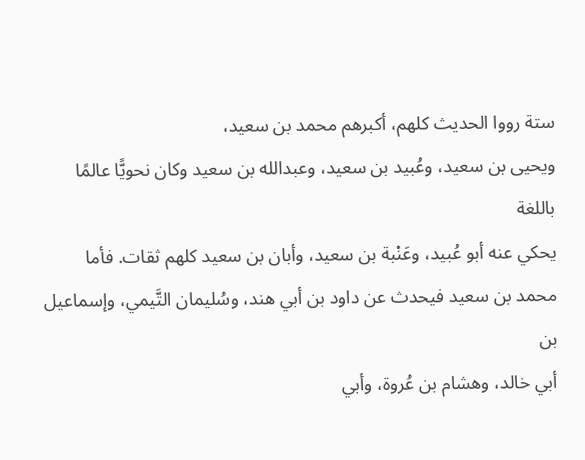ستة رووا الحديث كلهم، أكبرهم محمد بن سعيد،
ويحيى بن سعيد، وعُبيد بن سعيد، وعبدالله بن سعيد وكان نحويًّا عالمًا باللغة
يحكي عنه أبو عُبيد، وعَنْبة بن سعيد، وأبان بن سعيد كلهم ثقات. فأما
محمد بن سعيد فيحدث عن داود بن أبي هند، وسُليمان التَّيمي، وإسماعيل بن
أبي خالد، وهشام بن عُروة، وأبي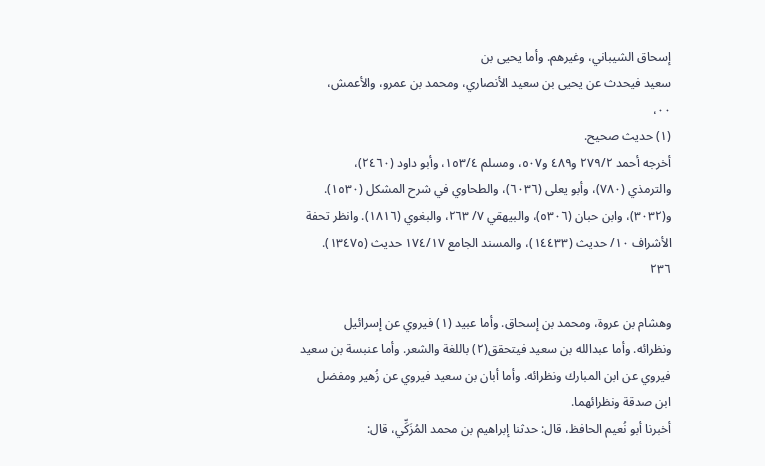إسحاق الشيباني، وغيرهم. وأما يحيى بن
سعيد فيحدث عن يحيى بن سعيد الأنصاري، ومحمد بن عمرو، والأعمش،
٠٠،
(١) حديث صحيح.
أخرجه أحمد ٢٧٩/٢ و٤٨٩ و٥٠٧، ومسلم ١٥٣/٤، وأبو داود (٢٤٦٠)،
والترمذي (٧٨٠)، وأبو يعلى (٦٠٣٦)، والطحاوي في شرح المشكل (١٥٣٠).
و(٣٠٣٢)، وابن حبان (٥٣٠٦)، والبيهقي ٧/ ٢٦٣، والبغوي (١٨١٦). وانظر تحفة
الأشراف ١٠/ حديث (١٤٤٣٣)، والمسند الجامع ١٧٤/١٧ حديث (١٣٤٧٥).
٢٣٦

وهشام بن عروة، ومحمد بن إسحاق. وأما عبيد (١) فيروي عن إسرائيل
ونظرائه. وأما عبدالله بن سعيد فيتحقق(٢) باللغة والشعر. وأما عنبسة بن سعيد
فيروي عن ابن المبارك ونظرائه. وأما أبان بن سعيد فيروي عن زُهير ومفضل
ابن صدقة ونظرائهما.
أخبرنا أبو نُعيم الحافظ، قال: حدثنا إبراهيم بن محمد المُزَكِّي، قال: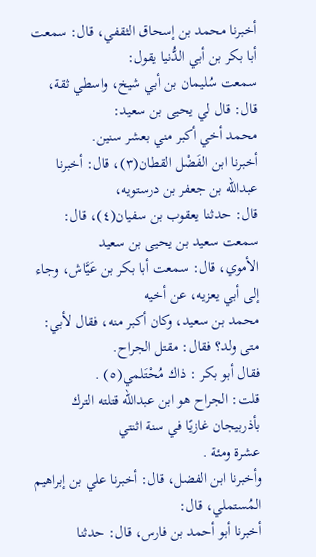أخبرنا محمد بن إسحاق الثقفي، قال: سمعت أبا بكر بن أبي الدُّنيا يقول:
سمعت سُليمان بن أبي شيخ، واسطي ثقة، قال: قال لي يحيى بن سعيد:
محمد أخي أكبر مني بعشر سنين.
أخبرنا ابن الفَضْل القطان(٣)، قال: أخبرنا عبدالله بن جعفر بن درستويه،
قال: حدثنا يعقوب بن سفيان(٤)، قال: سمعت سعيد بن يحيى بن سعيد
الأموي، قال: سمعت أبا بكر بن عَيَّاش، وجاء إلى أبي يعزيه، عن أخيه
محمد بن سعيد، وكان أكبر منه، فقال لأبي: متى ولد؟ فقال: مقتل الجراح.
فقال أبو بكر : ذاك مُحْتَلمي(٥) .
قلت: الجراح هو ابن عبدالله قتلته الترك بأذربيجان غازيًا في سنة اثنتي
عشرة ومئة .
وأخبرنا ابن الفضل، قال: أخبرنا علي بن إبراهيم المُستملي، قال:
أخبرنا أبو أحمد بن فارس، قال: حدثنا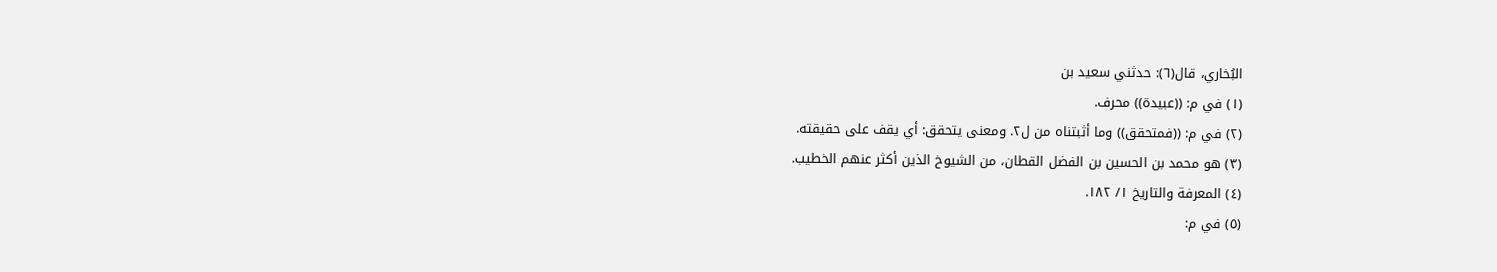البُخاري، قال(٦): حدثني سعيد بن
(١) في م: ((عبيدة)) محرف.
(٢) في م: ((فمتحقق)) وما أثبتناه من ل٢. ومعنى يتحقق: أي يقف على حقيقته.
(٣) هو محمد بن الحسين بن الفضل القطان، من الشيوخ الذين أكثر عنهم الخطيب.
(٤) المعرفة والتاريخ ١/ ١٨٢.
(٥) في م: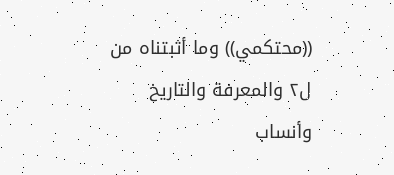((محتكمي)) وما أثبتناه من ل٢ والمعرفة والتاريخ وأنساب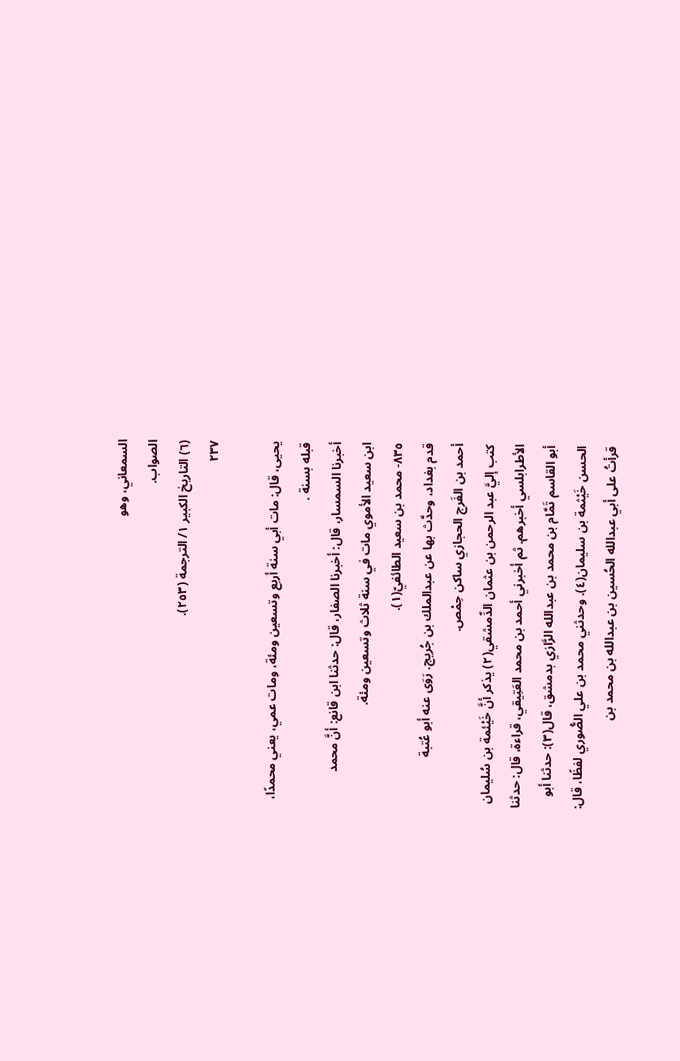السمعاني، وهو
الصواب.
(٦) التاريخ الكبير ١/ الترجمة (٢٥٣).
٢٣٧

يحيى، قال: مات أبي سنة أربع وتسعين ومئة، ومات عمي، يعني محمدًا،
قبله بسنة .
أخبرنا السمسار، قال: أخبرنا الصفار، قال: حدثنا ابن قانع: أنَّ محمد
ابن سعيد الأموي مات في سنة ثلاث وتسعين ومئة.
٨٣٥- محمد بن سعيد الطائفيّ(١).
قدم بغداد، وحدَّث بها عن عبدالملك بن جُريج. رَوَى عنه أبو عُتبة
أحمد بن الفَرج الحجازي ساکن حِمْص.
كتب إليَّ عبد الرحمن بن عثمان الدِّمشقي(٢) يذكر أنَّ خَيْئمة بن سُليمان
الأطرابلسي أخبرهم. ثم أخبرني أحمد بن محمد العَتِیقي، قراءة، قال: حدثنا
أبو القاسم تَمَّام بن محمد بن عبدالله الرَّازي بدمشق، قال(٣): حدثنا أبو
الحسن خَيْثمة بن سليمان(٤). وحدثني محمد بن علي الصُّوري لفظًا، قال:
قرأتُ على أبي عبدالله الحُسين بن عبدالله بن محمد بن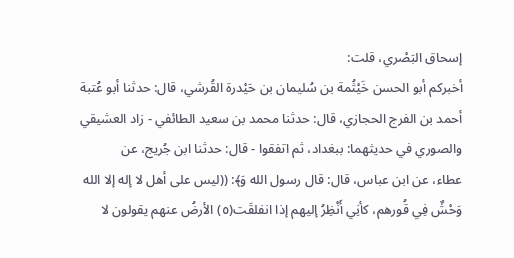إسحاق البَصْري، قلت:
أخبركم أبو الحسن خَيْثُمة بن سُليمان بن حَيْدرة القُرشي، قال: حدثنا أبو عُتبة
أحمد بن الفرج الحجازي، قال: حدثنا محمد بن سعيد الطائفي - زاد العشيقي
والصوري في حديثهما: ببغداد، ثم اتفقوا - قال: حدثنا ابن جُريج، عن
عطاء، عن ابن عباس، قال: قال رسول الله وَ﴾: ((ليس على أهل لا إله إلا الله
وَحْشٌ فِي قُورهم، كأنِي أَنْظِرُ إليهم إذا انفلقَت(٥) الأرضُ عنهم يقولون لا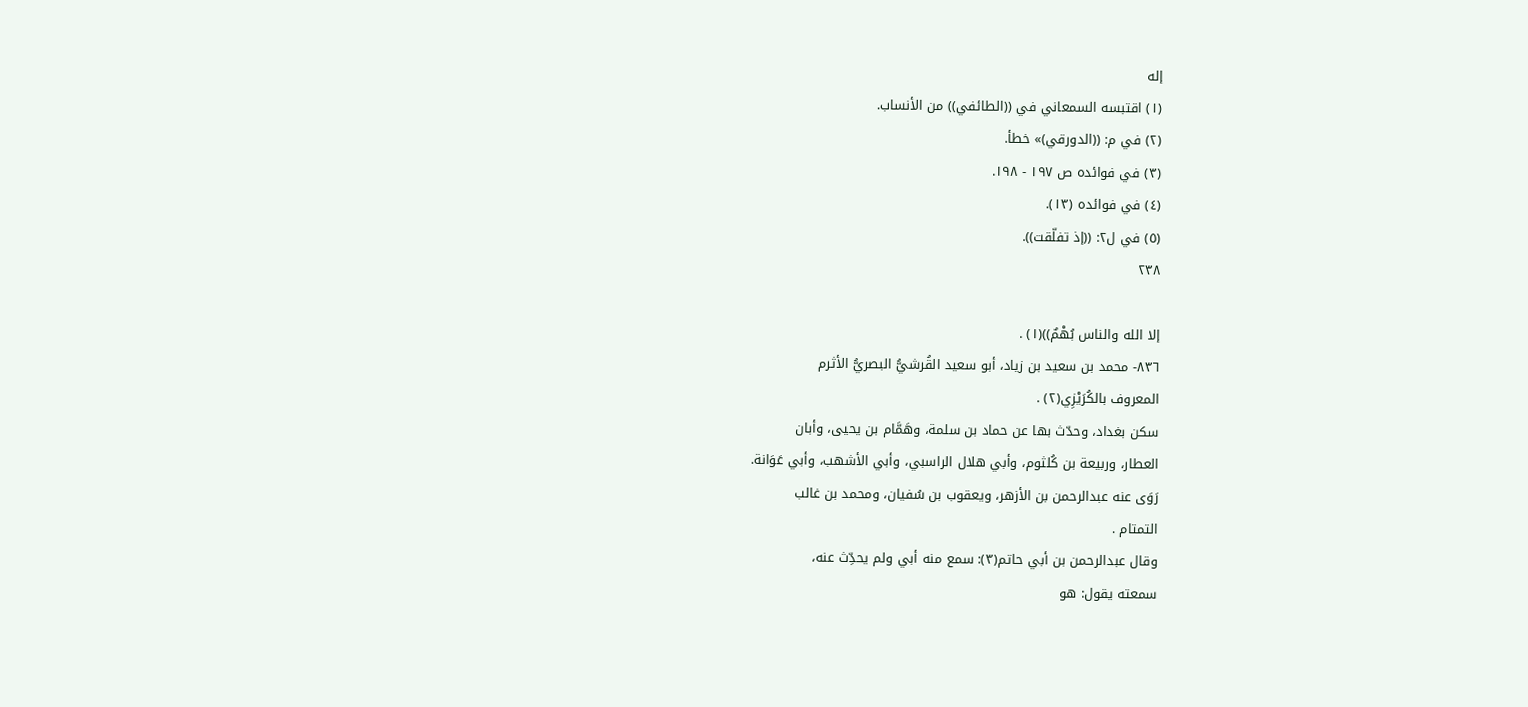إله
(١) اقتبسه السمعاني في ((الطائفي)) من الأنساب.
(٢) في م: ((الدورقي)» خطأ.
(٣) في فوائده ص ١٩٧ - ١٩٨.
(٤) في فوائده (١٣).
(٥) في ل٢: ((إذ تفلّقت)).
٢٣٨

إلا الله والناس بُهْمٌ))(١) .
٨٣٦- محمد بن سعيد بن زياد، أبو سعيد القُرشيُّ البصريُّ الأثرم
المعروف بالكُرَیْزِي(٢) .
سكن بغداد، وحدّث بها عن حماد بن سلمة، وهَمَّام بن يحيى، وأبان
العطار، وربيعة بن كُلثوم، وأبي هلال الراسبي، وأبي الأشهب، وأبي عَوَانة.
رَوَى عنه عبدالرحمن بن الأزهر، ويعقوب بن سُفيان، ومحمد بن غالب
التمتام .
وقال عبدالرحمن بن أبي حاتم(٣): سمع منه أبي ولم يحدِّث عنه،
سمعته يقول: هو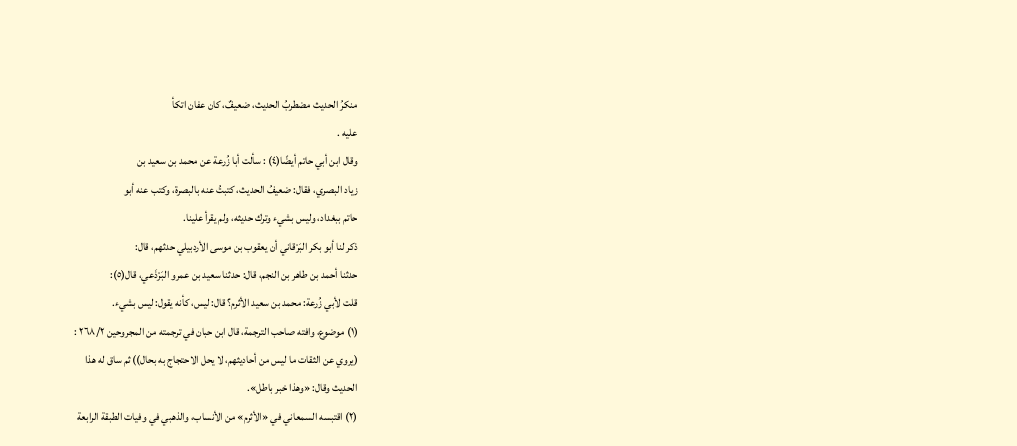منكرُ الحديث مضطربُ الحديث، ضعيفٌ، كان عفان اتكأ
عليه .
وقال ابن أبي حاتم أيضًا(٤) : سألت أبا زُرعة عن محمد بن سعيد بن
زياد البصري، فقال: ضعيفُ الحديث، كتبتُ عنه بالبصرة، وكتب عنه أبو
حاتم ببغداد، وليس بشيء وترك حديثه، ولم يقرأ علينا.
ذكر لنا أبو بكر البَرْقاني أن يعقوب بن موسى الأردبيلي حدثهم، قال:
حدثنا أحمد بن طاهر بن النجم، قال: حدثنا سعيد بن عمرو البَرْذَعي، قال(٥):
قلت لأبي زُرعة: محمد بن سعيد الأثرم؟ قال: ليس، كأنه يقول: ليس بشيء.
(١) موضوع، وافته صاحب الترجمة، قال ابن حبان في ترجمته من المجروحين ٢٦٨/٢ :
(يروي عن الثقات ما ليس من أحاديثهم، لا يحل الاحتجاج به بحال)) ثم ساق له هذا
الحدیث وقال: «وهذا خبر باطل».
(٢) اقتبسه السمعاني في «الأثرم» من الأنساب، والذهبي في وفيات الطبقة الرابعة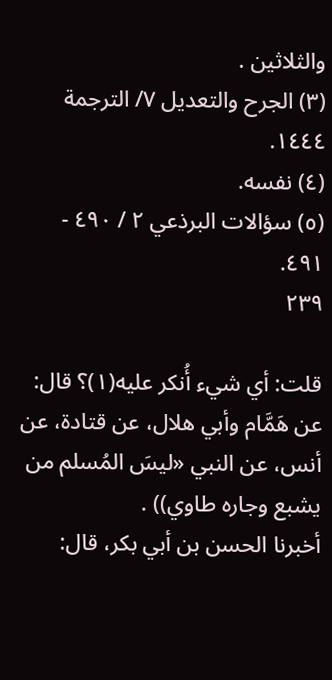والثلاثين .
(٣) الجرح والتعديل ٧/ الترجمة ١٤٤٤.
(٤) نفسه.
(٥) سؤالات البرذعي ٢ / ٤٩٠ - ٤٩١.
٢٣٩

قلت: أي شيء أُنكر عليه(١)؟ قال: عن هَمَّام وأبي هلال، عن قتادة، عن
أنس، عن النبي «ليسَ المُسلم من يشبع وجاره طاوي)) .
أخبرنا الحسن بن أبي بكر، قال: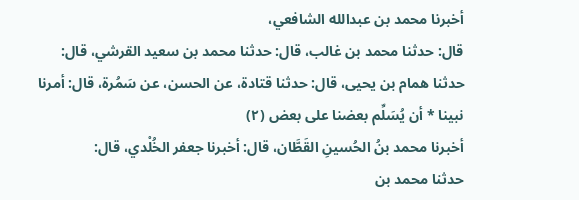أخبرنا محمد بن عبدالله الشافعي،
قال: حدثنا محمد بن غالب، قال: حدثنا محمد بن سعيد القرشي، قال:
حدثنا همام بن يحيى، قال: حدثنا قتادة، عن الحسن، عن سَمُرة، قال: أمرنا
نبينا * أن يُسَلِّم بعضنا على بعض (٢)
أخبرنا محمد بنُ الحُسينِ القَطَّان، قال: أخبرنا جعفر الخُلْدي، قال:
حدثنا محمد بن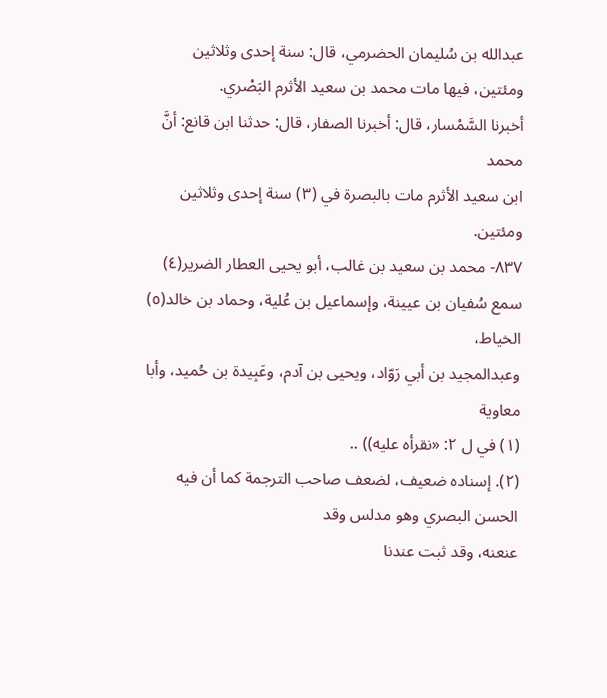عبدالله بن سُليمان الحضرمي، قال: سنة إحدى وثلاثين
ومئتين، فيها مات محمد بن سعيد الأثرم البَصْري.
أخبرنا السَّمْسار، قال: أخبرنا الصفار، قال: حدثنا ابن قانع: أنَّ محمد
ابن سعيد الأثرم مات بالبصرة في (٣) سنة إحدى وثلاثين ومئتين.
٨٣٧- محمد بن سعيد بن غالب، أبو يحيى العطار الضرير(٤)
سمع سُفيان بن عيينة، وإسماعيل بن عُلية، وحماد بن خالد(٥) الخياط،
وعبدالمجيد بن أبي رَوّاد، ويحيى بن آدم، وعَبِيدة بن حُميد، وأبا معاوية
(١) في ل ٢: «نقرأه عليه)) ..
(٢). إسناده ضعيف، لضعف صاحب الترجمة كما أن فيه الحسن البصري وهو مدلس وقد
عنعنه، وقد ثبت عندنا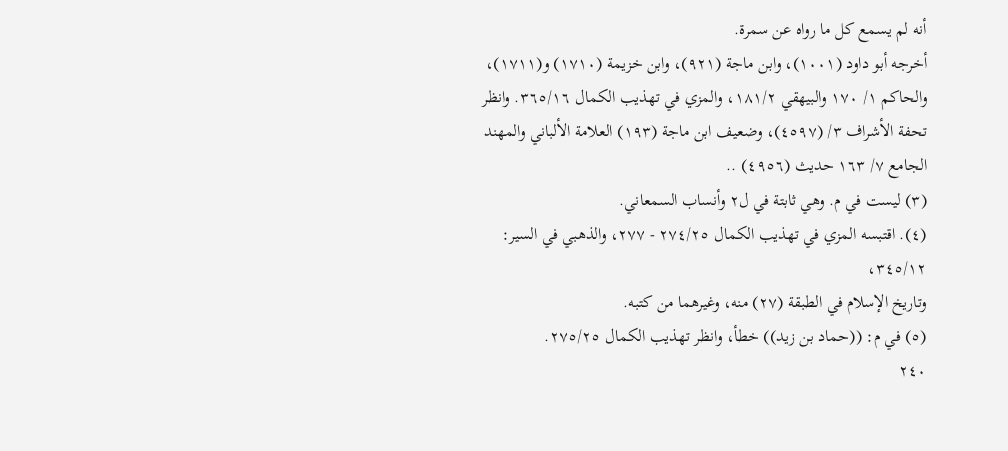أنه لم يسمع كل ما رواه عن سمرة.
أخرجه أبو داود (١٠٠١)، وابن ماجة (٩٢١)، وابن خزيمة (١٧١٠) و(١٧١١)،
والحاكم ١/ ١٧٠ والبيهقي ١٨١/٢، والمزي في تهذيب الكمال ٣٦٥/١٦. وانظر
تحفة الأشراف ٣/ (٤٥٩٧)، وضعيف ابن ماجة (١٩٣) العلامة الألباني والمهند
الجامع ٧/ ١٦٣ حديث (٤٩٥٦) ..
(٣) ليست في م. وهي ثابتة في ل٢ وأنساب السمعاني.
(٤). اقتبسه المزي في تهذيب الكمال ٢٧٤/٢٥ - ٢٧٧، والذهبي في السير: ٣٤٥/١٢،
وتاريخ الإسلام في الطبقة (٢٧) منه، وغيرهما من كتبه.
(٥) في م: ((حماد بن زيد)) خطأ، وانظر تهذيب الكمال ٢٧٥/٢٥.
٢٤٠